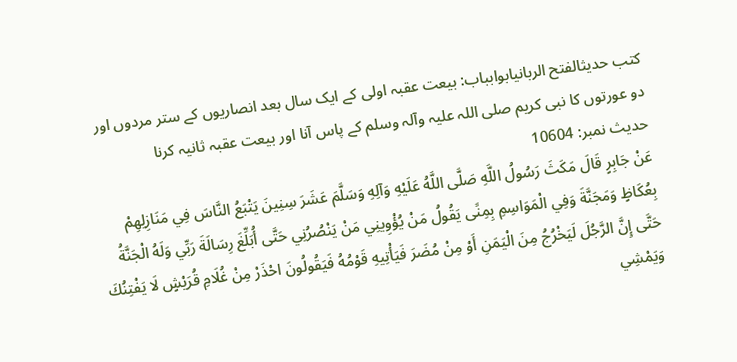کتب حدیثالفتح الربانیابوابباب: بیعت عقبہ اولی کے ایک سال بعد انصاریوں کے ستر مردوں اور دو عورتوں کا نبی کریم صلی اللہ علیہ وآلہ وسلم کے پاس آنا اور بیعت عقبہ ثانیہ کرنا
حدیث نمبر: 10604
عَنْ جَابِرٍ قَالَ مَكَثَ رَسُولُ اللَّهِ صَلَّى اللَّهُ عَلَيْهِ وَآلِهِ وَسَلَّمَ عَشَرَ سِنِينَ يَتْبَعُ النَّاسَ فِي مَنَازِلِهِمْ بِعُكَاظٍ وَمَجَنَّةَ وَفِي الْمَوَاسِمِ بِمِنًى يَقُولُ مَنْ يُؤْوِينِي مَنْ يَنْصُرُنِي حَتَّى أُبَلِّغَ رِسَالَةَ رَبِّي وَلَهُ الْجَنَّةُ حَتَّى إِنَّ الرَّجُلَ لَيَخْرُجُ مِنَ الْيَمَنِ أَوْ مِنْ مُضَرَ فَيَأْتِيهِ قَوْمُهُ فَيَقُولُونَ احْذَرْ مِنْ غُلَامِ قُرَيْشٍ لَا يَفْتِنُكَ وَيَمْشِي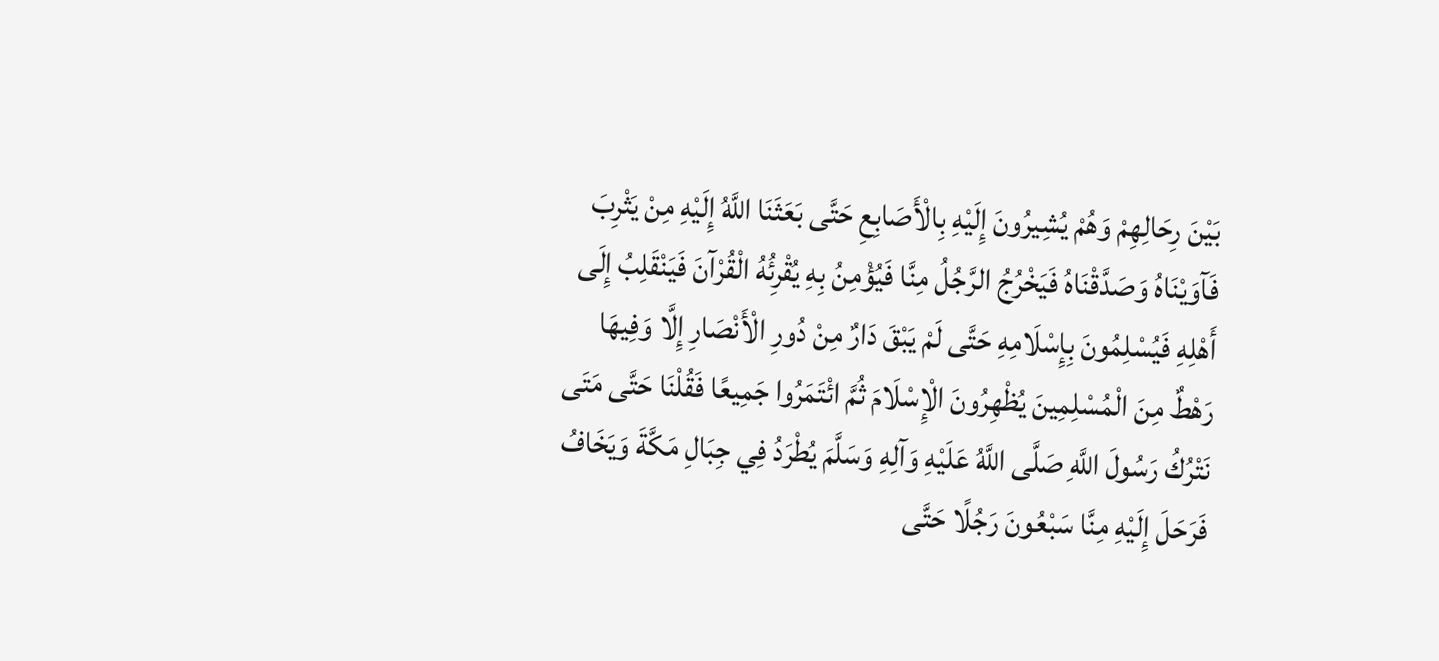بَيْنَ رِحَالِهِمْ وَهُمْ يُشِيرُونَ إِلَيْهِ بِالْأَصَابِعِ حَتَّى بَعَثَنَا اللَّهُ إِلَيْهِ مِنْ يَثْرِبَ فَآوَيْنَاهُ وَصَدَّقْنَاهُ فَيَخْرُجُ الرَّجُلُ مِنَّا فَيُؤْمِنُ بِهِ يُقْرِئُهُ الْقُرْآنَ فَيَنْقَلِبُ إِلَى أَهْلِهِ فَيُسْلِمُونَ بِإِسْلَامِهِ حَتَّى لَمْ يَبْقَ دَارٌ مِنْ دُورِ الْأَنْصَارِ إِلَّا وَفِيهَا رَهْطٌ مِنَ الْمُسْلِمِينَ يُظْهِرُونَ الْإِسْلَامَ ثُمَّ ائْتَمَرُوا جَمِيعًا فَقُلْنَا حَتَّى مَتَى نَتْرُكُ رَسُولَ اللَّهِ صَلَّى اللَّهُ عَلَيْهِ وَآلِهِ وَسَلَّمَ يُطْرَدُ فِي جِبَالِ مَكَّةَ وَيَخَافُ فَرَحَلَ إِلَيْهِ مِنَّا سَبْعُونَ رَجُلًا حَتَّى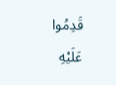قَدِمُوا عَلَيْهِ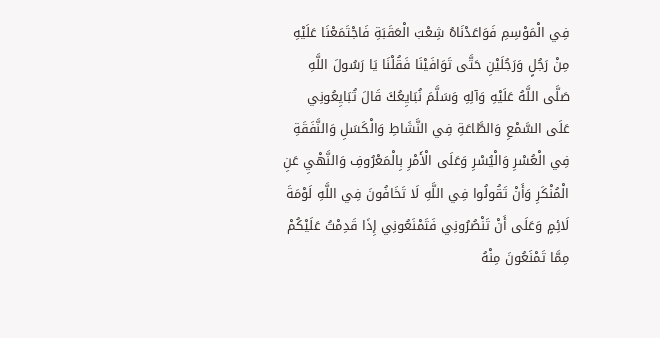فِي الْمَوْسِمِ فَوَاعَدْنَاهُ شِعْبَ الْعَقَبَةِ فَاجْتَمَعْنَا عَلَيْهِ مِنْ رَجُلٍ وَرَجُلَيْنِ حَتَّى تَوَافَيْنَا فَقُلْنَا يَا رَسُولَ اللَّهِ صَلَّى اللَّهُ عَلَيْهِ وَآلِهِ وَسَلَّمَ نُبَايِعُكَ قَالَ تُبَايِعُونِي عَلَى السَّمْعِ وَالطَّاعَةِ فِي النَّشَاطِ وَالْكَسَلِ وَالنَّفَقَةِ فِي الْعُسْرِ وَالْيُسْرِ وَعَلَى الْأَمْرِ بِالْمَعْرُوفِ وَالنَّهْيِ عَنِ الْمُنْكَرِ وَأَنْ تَقُولُوا فِي اللَّهِ لَا تَخَافُونَ فِي اللَّهِ لَوْمَةَ لَائِمٍ وَعَلَى أَنْ تَنْصُرُونِي فَتَمْنَعُونِي إِذَا قَدِمْتُ عَلَيْكُمْ مِمَّا تَمْنَعُونَ مِنْهُ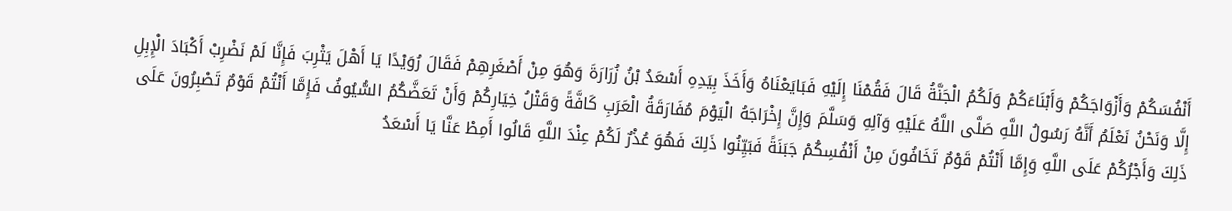أَنْفُسَكُمْ وَأَزْوَاجَكُمْ وَأَبْنَاءَكُمْ وَلَكُمُ الْجَنَّةُ قَالَ فَقُمْنَا إِلَيْهِ فَبَايَعْنَاهُ وَأَخَذَ بِيَدِهِ أَسْعَدُ بْنُ زُرَارَةَ وَهُوَ مِنْ أَصْغَرِهِمْ فَقَالَ رُوَيْدًا يَا أَهْلَ يَثْرِبَ فَإِنَّا لَمْ نَضْرِبْ أَكْبَادَ الْإِبِلِ إِلَّا وَنَحْنُ نَعْلَمُ أَنَّهُ رَسُولُ اللَّهِ صَلَّى اللَّهُ عَلَيْهِ وَآلِهِ وَسَلَّمَ وَإِنَّ إِخْرَاجَهُ الْيَوْمَ مُفَارَقَةُ الْعَرَبِ كَافَّةً وَقَتْلُ خِيَارِكُمْ وَأَنْ تَعَضَّكُمُ السُّيُوفُ فَإِمَّا أَنْتُمْ قَوْمٌ تَصْبِرُونَ عَلَى ذَلِكَ وَأَجْرُكُمْ عَلَى اللَّهِ وَإِمَّا أَنْتُمْ قَوْمٌ تَخَافُونَ مِنْ أَنْفُسِكُمْ جَبَنَةً فَبَيِّنُوا ذَلِكَ فَهُوَ عُذْرٌ لَكُمْ عِنْدَ اللَّهِ قَالُوا أَمِطْ عَنَّا يَا أَسْعَدُ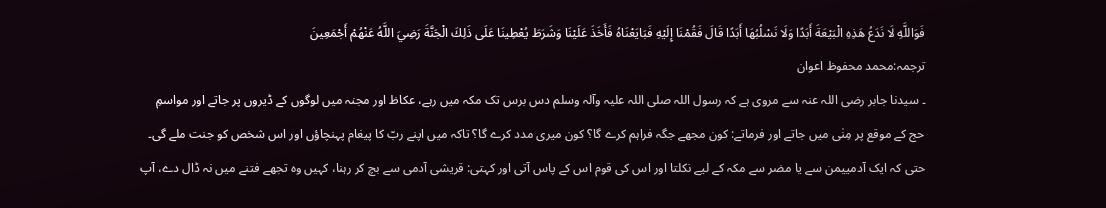فَوَاللَّهِ لَا نَدَعُ هَذِهِ الْبَيْعَةَ أَبَدًا وَلَا نَسْلُبُهَا أَبَدًا قَالَ فَقُمْنَا إِلَيْهِ فَبَايَعْنَاهُ فَأَخَذَ عَلَيْنَا وَشَرَطَ يُعْطِينَا عَلَى ذَلِكَ الْجَنَّةَ رَضِيَ اللَّهُ عَنْهُمْ أَجْمَعِينَ
ترجمہ:محمد محفوظ اعوان
۔ سیدنا جابر رضی اللہ عنہ سے مروی ہے کہ رسول اللہ صلی اللہ علیہ وآلہ وسلم دس برس تک مکہ میں رہے، عکاظ اور مجنہ میں لوگوں کے ڈیروں پر جاتے اور مواسمِ حج کے موقع پر مِنٰی میں جاتے اور فرماتے: کون مجھے جگہ فراہم کرے گا؟ کون میری مدد کرے گا؟ تاکہ میں اپنے ربّ کا پیغام پہنچاؤں اور اس شخص کو جنت ملے گی۔ حتی کہ ایک آدمییمن سے یا مضر سے مکہ کے لیے نکلتا اور اس کی قوم اس کے پاس آتی اور کہتی: قریشی آدمی سے بچ کر رہنا، کہیں وہ تجھے فتنے میں نہ ڈال دے، آپ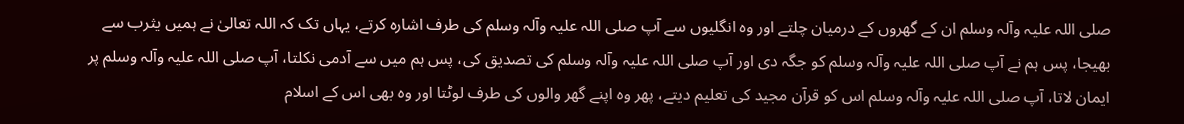صلی اللہ علیہ وآلہ وسلم ان کے گھروں کے درمیان چلتے اور وہ انگلیوں سے آپ صلی اللہ علیہ وآلہ وسلم کی طرف اشارہ کرتے، یہاں تک کہ اللہ تعالیٰ نے ہمیں یثرب سے بھیجا، پس ہم نے آپ صلی اللہ علیہ وآلہ وسلم کو جگہ دی اور آپ صلی اللہ علیہ وآلہ وسلم کی تصدیق کی، پس ہم میں سے آدمی نکلتا، آپ صلی اللہ علیہ وآلہ وسلم پر ایمان لاتا، آپ صلی اللہ علیہ وآلہ وسلم اس کو قرآن مجید کی تعلیم دیتے، پھر وہ اپنے گھر والوں کی طرف لوٹتا اور وہ بھی اس کے اسلام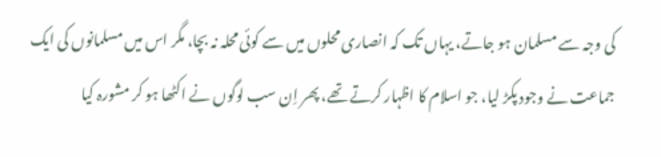کی وجہ سے مسلمان ہو جاتے، یہاں تک کہ انصاری محلوں میں سے کوئی محلہ نہ بچا، مگر اس میں مسلمانوں کی ایک جماعت نے وجود پکڑ لیا، جو اسلام کا اظہار کرتے تھے، پھر اِن سب لوگوں نے اکٹھا ہو کر مشورہ کیا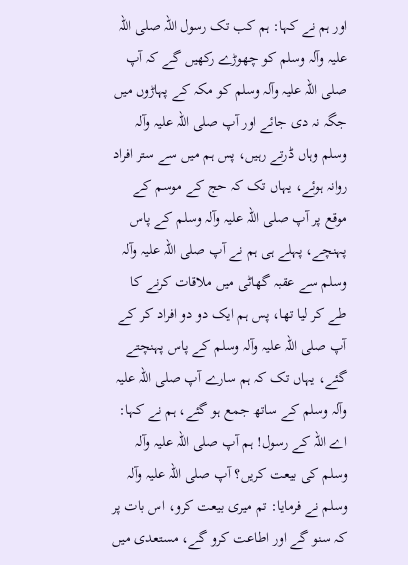اور ہم نے کہا: ہم کب تک رسول اللہ صلی اللہ علیہ وآلہ وسلم کو چھوڑے رکھیں گے کہ آپ صلی اللہ علیہ وآلہ وسلم کو مکہ کے پہاڑوں میں جگہ نہ دی جائے اور آپ صلی اللہ علیہ وآلہ وسلم وہاں ڈرتے رہیں، پس ہم میں سے ستر افراد روانہ ہوئے، یہاں تک کہ حج کے موسم کے موقع پر آپ صلی اللہ علیہ وآلہ وسلم کے پاس پہنچے، پہلے ہی ہم نے آپ صلی اللہ علیہ وآلہ وسلم سے عقبہ گھاٹی میں ملاقات کرنے کا طے کر لیا تھا، پس ہم ایک دو دو افراد کر کے آپ صلی اللہ علیہ وآلہ وسلم کے پاس پہنچتے گئے، یہاں تک کہ ہم سارے آپ صلی اللہ علیہ وآلہ وسلم کے ساتھ جمع ہو گئے، ہم نے کہا: اے اللہ کے رسول! ہم آپ صلی اللہ علیہ وآلہ وسلم کی بیعت کریں؟ آپ صلی اللہ علیہ وآلہ وسلم نے فرمایا: تم میری بیعت کرو، اس بات پر کہ سنو گے اور اطاعت کرو گے، مستعدی میں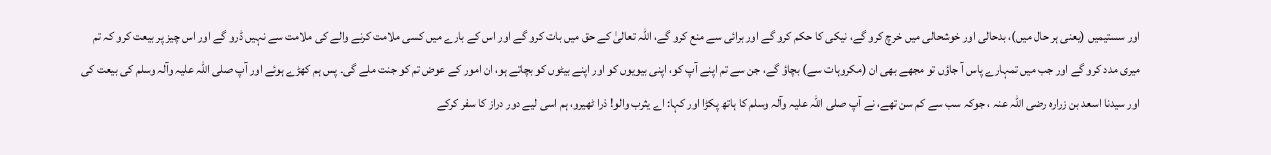اور سستیمیں (یعنی ہر حال میں)، بدحالی اور خوشحالی میں خرچ کرو گے، نیکی کا حکم کرو گے اور برائی سے منع کرو گے، اللہ تعالیٰ کے حق میں بات کرو گے اور اس کے بارے میں کسی ملامت کرنے والے کی ملامت سے نہیں ڈرو گے اور اس چیز پر بیعت کرو کہ تم میری مدد کرو گے اور جب میں تمہارے پاس آ جاؤں تو مجھے بھی ان (مکروہات سے) بچاؤ گے، جن سے تم اپنے آپ کو، اپنی بیویوں کو اور اپنے بیٹوں کو بچاتے ہو، ان امور کے عوض تم کو جنت ملے گی۔ پس ہم کھڑے ہوئے اور آپ صلی اللہ علیہ وآلہ وسلم کی بیعت کی اور سیدنا اسعد بن زرارہ رضی اللہ عنہ ، جوکہ سب سے کم سن تھے، نے آپ صلی اللہ علیہ وآلہ وسلم کا ہاتھ پکڑا اور کہا: اے یثرب والو! ذرا ٹھیرو، ہم اسی لیے دور دراز کا سفر کرکے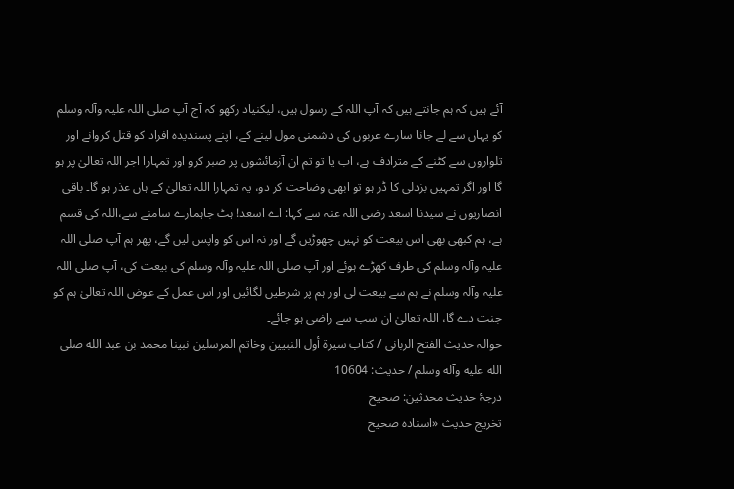آئے ہیں کہ ہم جانتے ہیں کہ آپ اللہ کے رسول ہیں، لیکنیاد رکھو کہ آج آپ صلی اللہ علیہ وآلہ وسلم کو یہاں سے لے جانا سارے عربوں کی دشمنی مول لینے کے، اپنے پسندیدہ افراد کو قتل کروانے اور تلواروں سے کٹنے کے مترادف ہے، اب یا تو تم ان آزمائشوں پر صبر کرو اور تمہارا اجر اللہ تعالیٰ پر ہو گا اور اگر تمہیں بزدلی کا ڈر ہو تو ابھی وضاحت کر دو، یہ تمہارا اللہ تعالیٰ کے ہاں عذر ہو گا۔ باقی انصاریوں نے سیدنا اسعد رضی اللہ عنہ سے کہا: اے اسعد! ہٹ جاہمارے سامنے سے،اللہ کی قسم ہے، ہم کبھی بھی اس بیعت کو نہیں چھوڑیں گے اور نہ اس کو واپس لیں گے، پھر ہم آپ صلی اللہ علیہ وآلہ وسلم کی طرف کھڑے ہوئے اور آپ صلی اللہ علیہ وآلہ وسلم کی بیعت کی، آپ صلی اللہ علیہ وآلہ وسلم نے ہم سے بیعت لی اور ہم پر شرطیں لگائیں اور اس عمل کے عوض اللہ تعالیٰ ہم کو جنت دے گا، اللہ تعالیٰ ان سب سے راضی ہو جائے۔
حوالہ حدیث الفتح الربانی / كتاب سيرة أول النبيين وخاتم المرسلين نبينا محمد بن عبد الله صلى الله عليه وآله وسلم / حدیث: 10604
درجۂ حدیث محدثین: صحیح
تخریج حدیث «اسناده صحيح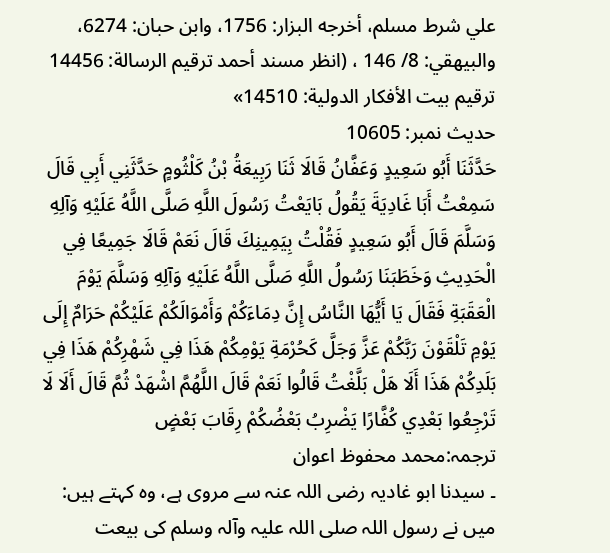علي شرط مسلم، أخرجه البزار: 1756، وابن حبان: 6274، والبيھقي: 8/ 146 ، (انظر مسند أحمد ترقيم الرسالة: 14456 ترقیم بيت الأفكار الدولية: 14510»
حدیث نمبر: 10605
حَدَّثَنَا أَبُو سَعِيدٍ وَعَفَّانُ قَالَا ثَنَا رَبِيعَةُ بْنُ كَلْثُومٍ حَدَّثَنِي أَبِي قَالَ سَمِعْتُ أَبَا غَادِيَةَ يَقُولُ بَايَعْتُ رَسُولَ اللَّهِ صَلَّى اللَّهُ عَلَيْهِ وَآلِهِ وَسَلَّمَ قَالَ أَبُو سَعِيدٍ فَقُلْتُ بِيَمِينِكَ قَالَ نَعَمْ قَالَا جَمِيعًا فِي الْحَدِيثِ وَخَطَبَنَا رَسُولُ اللَّهِ صَلَّى اللَّهُ عَلَيْهِ وَآلِهِ وَسَلَّمَ يَوْمَ الْعَقَبَةِ فَقَالَ يَا أَيُّهَا النَّاسُ إِنَّ دِمَاءَكُمْ وَأَمْوَالَكُمْ عَلَيْكُمْ حَرَامٌ إِلَى يَوْمِ تَلْقَوْنَ رَبَّكُمْ عَزَّ وَجَلَّ كَحُرْمَةِ يَوْمِكُمْ هَذَا فِي شَهْرِكُمْ هَذَا فِي بَلَدِكُمْ هَذَا أَلَا هَلْ بَلَّغْتُ قَالُوا نَعَمْ قَالَ اللَّهُمَّ اشْهَدْ ثُمَّ قَالَ أَلَا لَا تَرْجِعُوا بَعْدِي كُفَّارًا يَضْرِبُ بَعْضُكُمْ رِقَابَ بَعْضٍ
ترجمہ:محمد محفوظ اعوان
۔ سیدنا ابو غادیہ رضی اللہ عنہ سے مروی ہے، وہ کہتے ہیں: میں نے رسول اللہ صلی اللہ علیہ وآلہ وسلم کی بیعت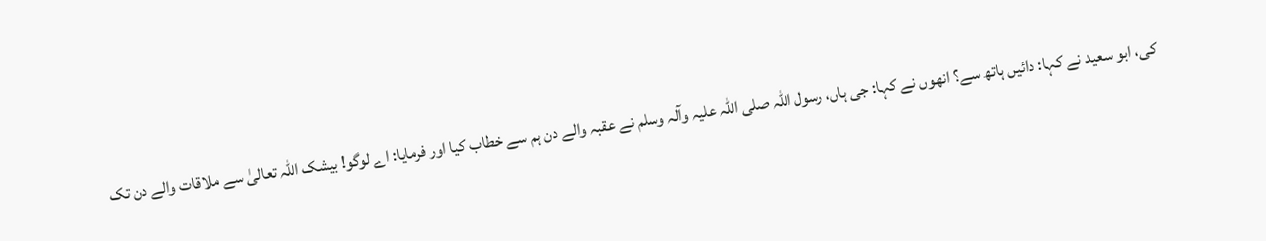کی، ابو سعید نے کہا: دائیں ہاتھ سے؟ انھوں نے کہا: جی ہاں، رسول اللہ صلی اللہ علیہ وآلہ وسلم نے عقبہ والے دن ہم سے خطاب کیا اور فرمایا: اے لوگو! بیشک اللہ تعالیٰ سے ملاقات والے دن تک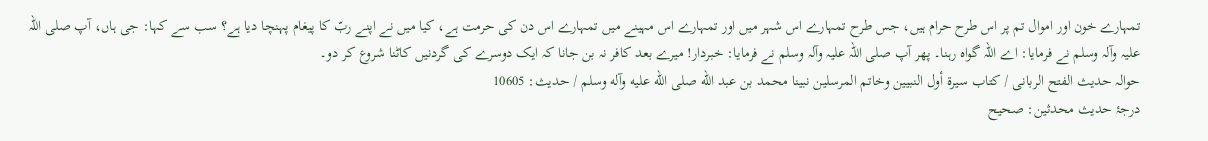تمہارے خون اور اموال تم پر اس طرح حرام ہیں، جس طرح تمہارے اس شہر میں اور تمہارے اس مہینے میں تمہارے اس دن کی حرمت ہے، کیا میں نے اپنے ربّ کا پیغام پہنچا دیا ہے؟ سب سے کہا: جی ہاں، آپ صلی اللہ علیہ وآلہ وسلم نے فرمایا: اے اللہ گواہ رہنا۔ پھر آپ صلی اللہ علیہ وآلہ وسلم نے فرمایا: خبردار! میرے بعد کافر نہ بن جانا کہ ایک دوسرے کی گردنیں کاٹنا شروع کر دو۔
حوالہ حدیث الفتح الربانی / كتاب سيرة أول النبيين وخاتم المرسلين نبينا محمد بن عبد الله صلى الله عليه وآله وسلم / حدیث: 10605
درجۂ حدیث محدثین: صحیح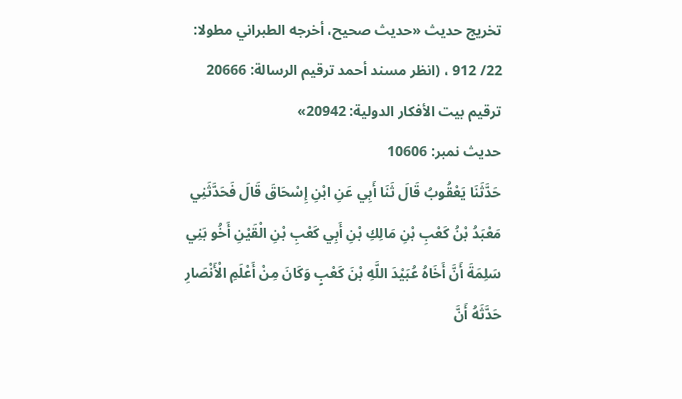تخریج حدیث «حديث صحيح، أخرجه الطبراني مطولا: 22/ 912 ، (انظر مسند أحمد ترقيم الرسالة: 20666 ترقیم بيت الأفكار الدولية: 20942»
حدیث نمبر: 10606
حَدَّثَنَا يَعْقُوبُ قَالَ ثَنَا أَبِي عَنِ ابْنِ إِسْحَاقَ قَالَ فَحَدَّثَنِي مَعْبَدُ بْنُ كَعْبِ بْنِ مَالِكِ بْنِ أَبِي كَعْبِ بْنِ الْقَيْنِ أَخُو بَنِي سَلِمَةَ أَنَّ أَخَاهُ عُبَيْدَ اللَّهِ بْنَ كَعْبٍ وَكَانَ مِنْ أَعْلَمِ الْأَنْصَارِ حَدَّثَهُ أَنَّ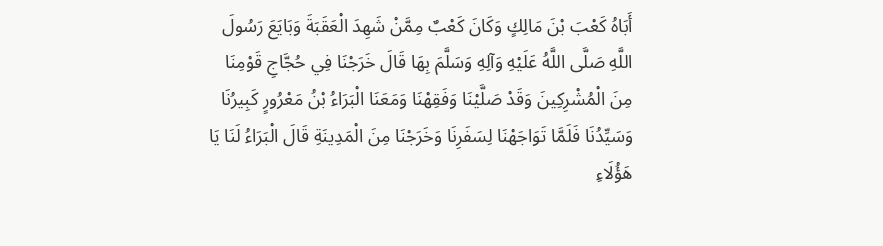أَبَاهُ كَعْبَ بْنَ مَالِكٍ وَكَانَ كَعْبٌ مِمَّنْ شَهِدَ الْعَقَبَةَ وَبَايَعَ رَسُولَ اللَّهِ صَلَّى اللَّهُ عَلَيْهِ وَآلِهِ وَسَلَّمَ بِهَا قَالَ خَرَجْنَا فِي حُجَّاجِ قَوْمِنَا مِنَ الْمُشْرِكِينَ وَقَدْ صَلَّيْنَا وَفَقِهْنَا وَمَعَنَا الْبَرَاءُ بْنُ مَعْرُورٍ كَبِيرُنَا وَسَيِّدُنَا فَلَمَّا تَوَاجَهْنَا لِسَفَرِنَا وَخَرَجْنَا مِنَ الْمَدِينَةِ قَالَ الْبَرَاءُ لَنَا يَا هَؤُلَاءِ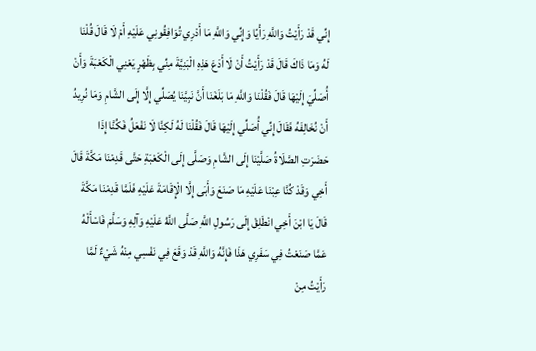إِنِّي قَدْ رَأَيْتُ وَاللَّهِ رَأْيًا وَإِنِّي وَاللَّهِ مَا أَدْرِي تُوَافِقُونِي عَلَيْهِ أَمْ لَا قَالَ قُلْنَا لَهُ وَمَا ذَاكَ قَالَ قَدْ رَأَيْتُ أَنْ لَا أَدَعَ هَذِهِ الْبَنِيَّةَ مِنِّي بِظَهْرٍ يَعْنِي الْكَعْبَةَ وَأَنْ أُصَلِّيَ إِلَيْهَا قَالَ فَقُلْنَا وَاللَّهِ مَا بَلَغَنَا أَنَّ نَبِيَّنَا يُصَلِّي إِلَّا إِلَى الشَّامِ وَمَا نُرِيدُ أَنْ نُخَالِفَهُ فَقَالَ إِنِّي أُصَلِّي إِلَيْهَا قَالَ فَقُلْنَا لَهُ لَكِنَّا لَا نَفْعَلُ فَكُنَّا إِذَا حَضَرَتِ الصَّلَاةُ صَلَّيْنَا إِلَى الشَّامِ وَصَلَّى إِلَى الْكَعْبَةِ حَتَّى قَدِمْنَا مَكَّةَ قَالَ أَخِي وَقَدْ كُنَّا عِبْنَا عَلَيْهِ مَا صَنَعَ وَأَبَى إِلَّا الْإِقَامَةَ عَلَيْهِ فَلَمَّا قَدِمْنَا مَكَّةَ قَالَ يَا ابْنَ أَخِي انْطَلِقْ إِلَى رَسُولِ اللَّهِ صَلَّى اللَّهُ عَلَيْهِ وَآلِهِ وَسَلَّمَ فَاسْأَلْهُ عَمَّا صَنَعْتُ فِي سَفَرِي هَذَا فَإِنَّهُ وَاللَّهِ قَدْ وَقَعَ فِي نَفْسِي مِنْهُ شَيْءٌ لَمَّا رَأَيْتُ مِنْ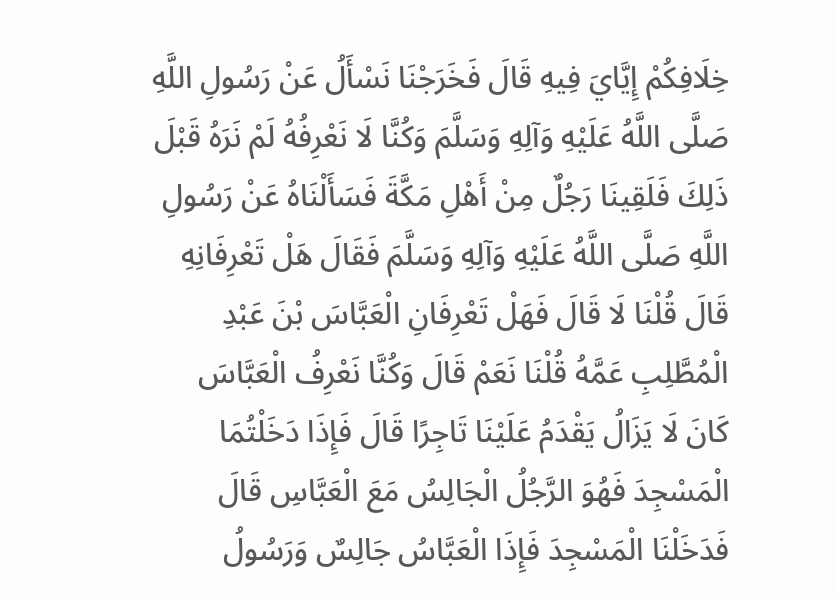خِلَافِكُمْ إِيَّايَ فِيهِ قَالَ فَخَرَجْنَا نَسْأَلُ عَنْ رَسُولِ اللَّهِ صَلَّى اللَّهُ عَلَيْهِ وَآلِهِ وَسَلَّمَ وَكُنَّا لَا نَعْرِفُهُ لَمْ نَرَهُ قَبْلَ ذَلِكَ فَلَقِينَا رَجُلٌ مِنْ أَهْلِ مَكَّةَ فَسَأَلْنَاهُ عَنْ رَسُولِ اللَّهِ صَلَّى اللَّهُ عَلَيْهِ وَآلِهِ وَسَلَّمَ فَقَالَ هَلْ تَعْرِفَانِهِ قَالَ قُلْنَا لَا قَالَ فَهَلْ تَعْرِفَانِ الْعَبَّاسَ بْنَ عَبْدِ الْمُطَّلِبِ عَمَّهُ قُلْنَا نَعَمْ قَالَ وَكُنَّا نَعْرِفُ الْعَبَّاسَ كَانَ لَا يَزَالُ يَقْدَمُ عَلَيْنَا تَاجِرًا قَالَ فَإِذَا دَخَلْتُمَا الْمَسْجِدَ فَهُوَ الرَّجُلُ الْجَالِسُ مَعَ الْعَبَّاسِ قَالَ فَدَخَلْنَا الْمَسْجِدَ فَإِذَا الْعَبَّاسُ جَالِسٌ وَرَسُولُ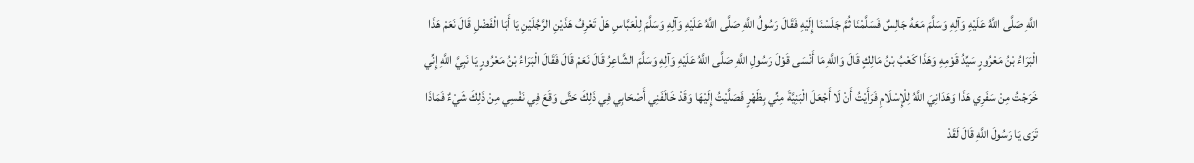اللَّهِ صَلَّى اللَّهُ عَلَيْهِ وَآلِهِ وَسَلَّمَ مَعَهُ جَالِسٌ فَسَلَّمْنَا ثُمَّ جَلَسْنَا إِلَيْهِ فَقَالَ رَسُولُ اللَّهِ صَلَّى اللَّهُ عَلَيْهِ وَآلِهِ وَسَلَّمَ لِلْعَبَّاسِ هَلْ تَعْرِفُ هَذَيْنِ الرَّجُلَيْنِ يَا أَبَا الْفَضْلِ قَالَ نَعَمْ هَذَا الْبَرَاءُ بْنُ مَعْرُورٍ سَيِّدُ قَوْمِهِ وَهَذَا كَعْبُ بْنُ مَالِكٍ قَالَ وَاللَّهِ مَا أَنْسَى قَوْلَ رَسُولِ اللَّهِ صَلَّى اللَّهُ عَلَيْهِ وَآلِهِ وَسَلَّمَ الشَّاعِرُ قَالَ نَعَمْ قَالَ فَقَالَ الْبَرَاءُ بْنُ مَعْرُورٍ يَا نَبِيَّ اللَّهِ إِنِّي خَرَجْتُ مِنْ سَفَرِي هَذَا وَهَدَانِيَ اللَّهُ لِلْإِسْلَامِ فَرَأَيْتُ أَنْ لَا أَجْعَلَ الْبَنِيَّةَ مِنِّي بِظَهْرٍ فَصَلَّيْتُ إِلَيْهَا وَقَدْ خَالَفَنِي أَصْحَابِي فِي ذَلِكَ حَتَّى وَقَعَ فِي نَفْسِي مِنْ ذَلِكَ شَيْءٌ فَمَاذَا تَرَى يَا رَسُولَ اللَّهِ قَالَ لَقَدْ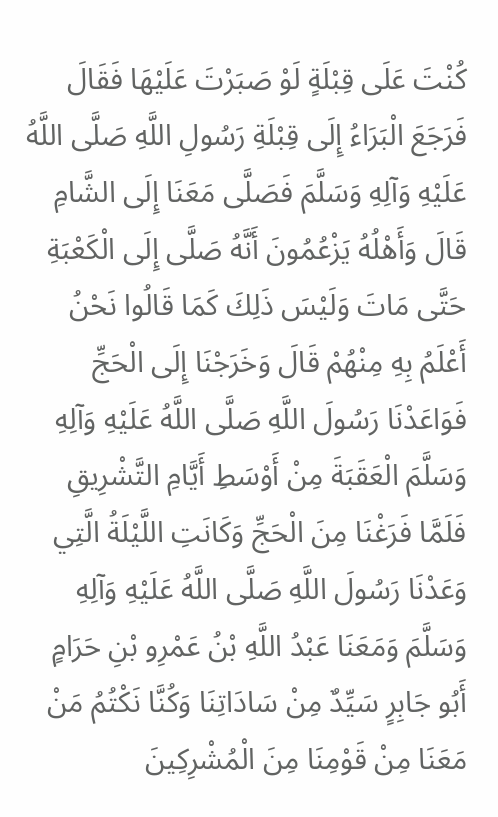كُنْتَ عَلَى قِبْلَةٍ لَوْ صَبَرْتَ عَلَيْهَا فَقَالَ فَرَجَعَ الْبَرَاءُ إِلَى قِبْلَةِ رَسُولِ اللَّهِ صَلَّى اللَّهُ عَلَيْهِ وَآلِهِ وَسَلَّمَ فَصَلَّى مَعَنَا إِلَى الشَّامِ قَالَ وَأَهْلُهُ يَزْعُمُونَ أَنَّهُ صَلَّى إِلَى الْكَعْبَةِ حَتَّى مَاتَ وَلَيْسَ ذَلِكَ كَمَا قَالُوا نَحْنُ أَعْلَمُ بِهِ مِنْهُمْ قَالَ وَخَرَجْنَا إِلَى الْحَجِّ فَوَاعَدْنَا رَسُولَ اللَّهِ صَلَّى اللَّهُ عَلَيْهِ وَآلِهِ وَسَلَّمَ الْعَقَبَةَ مِنْ أَوْسَطِ أَيَّامِ التَّشْرِيقِ فَلَمَّا فَرَغْنَا مِنَ الْحَجِّ وَكَانَتِ اللَّيْلَةُ الَّتِي وَعَدْنَا رَسُولَ اللَّهِ صَلَّى اللَّهُ عَلَيْهِ وَآلِهِ وَسَلَّمَ وَمَعَنَا عَبْدُ اللَّهِ بْنُ عَمْرِو بْنِ حَرَامٍ أَبُو جَابِرٍ سَيِّدٌ مِنْ سَادَاتِنَا وَكُنَّا نَكْتُمُ مَنْ مَعَنَا مِنْ قَوْمِنَا مِنَ الْمُشْرِكِينَ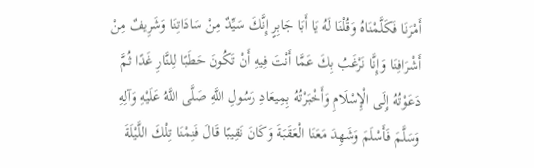أَمْرَنَا فَكَلَّمْنَاهُ وَقُلْنَا لَهُ يَا أَبَا جَابِرٍ إِنَّكَ سَيِّدٌ مِنْ سَادَاتِنَا وَشَرِيفٌ مِنْ أَشْرَافِنَا وَإِنَّا نَرْغَبُ بِكَ عَمَّا أَنْتَ فِيهِ أَنْ تَكُونَ حَطَبًا لِلنَّارِ غَدًا ثُمَّ دَعَوْتُهُ إِلَى الْإِسْلَامِ وَأَخْبَرْتُهُ بِمِيعَادِ رَسُولِ اللَّهِ صَلَّى اللَّهُ عَلَيْهِ وَآلِهِ وَسَلَّمَ فَأَسْلَمَ وَشَهِدَ مَعَنَا الْعَقَبَةَ وَكَانَ نَقِيبًا قَالَ فَنِمْنَا تِلْكَ اللَّيْلَةَ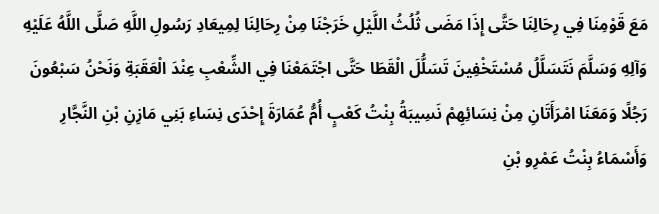مَعَ قَوْمِنَا فِي رِحَالِنَا حَتَّى إِذَا مَضَى ثُلُثُ اللَّيْلِ خَرَجْنَا مِنْ رِحَالِنَا لِمِيعَادِ رَسُولِ اللَّهِ صَلَّى اللَّهُ عَلَيْهِ وَآلِهِ وَسَلَّمَ نَتَسَلَّلُ مُسْتَخْفِينَ تَسَلُّلَ الْقَطَا حَتَّى اجْتَمَعْنَا فِي الشِّعْبِ عِنْدَ الْعَقَبَةِ وَنَحْنُ سَبْعُونَ رَجُلًا وَمَعَنَا امْرَأَتَانِ مِنْ نِسَائِهِمْ نَسِيبَةُ بِنْتُ كَعْبٍ أُمُّ عُمَارَةَ إِحْدَى نِسَاءِ بَنِي مَازِنِ بْنِ النَّجَّارِ وَأَسْمَاءُ بِنْتُ عَمْرِو بْنِ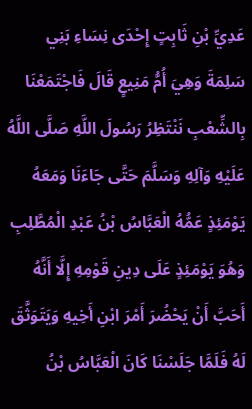عَدِيِّ بْنِ ثَابِتٍ إِحْدَى نِسَاءِ بَنِي سَلِمَةَ وَهِيَ أُمُّ مَنِيعٍ قَالَ فَاجْتَمَعْنَا بِالشِّعْبِ نَنْتَظِرُ رَسُولَ اللَّهِ صَلَّى اللَّهُ عَلَيْهِ وَآلِهِ وَسَلَّمَ حَتَّى جَاءَنَا وَمَعَهُ يَوْمَئِذٍ عَمُّهُ الْعَبَّاسُ بْنُ عَبْدِ الْمُطَّلِبِ وَهُوَ يَوْمَئِذٍ عَلَى دِينِ قَوْمِهِ إِلَّا أَنَّهُ أَحَبَّ أَنْ يَحْضُرَ أَمْرَ ابْنِ أَخِيهِ وَيَتَوَثَّقَ لَهُ فَلَمَّا جَلَسْنَا كَانَ الْعَبَّاسُ بْنُ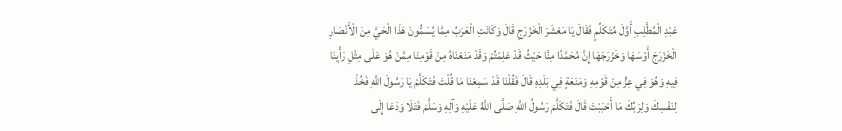عَبْدِ الْمُطَّلِبِ أَوَّلَ مُتَكَلِّمٍ فَقَالَ يَا مَعْشَرَ الْخَزْرَجِ قَالَ وَكَانَتِ الْعَرَبُ مِمَّا يُسَمُّونَ هَذَا الْحَيَّ مِنَ الْأَنْصَارِ الْخَزْرَجَ أَوْسَهَا وَخَزْرَجَهَا إِنَّ مُحَمَّدًا مِنَّا حَيْثُ قَدْ عَلِمْتُمْ وَقَدْ مَنَعْنَاهُ مِنْ قَوْمِنَا مِمَّنْ هُوَ عَلَى مِثْلِ رَأْيِنَا فِيهِ وَهُوَ فِي عِزٍّ مِنْ قَوْمِهِ وَمَنَعَةٍ فِي بَلَدِهِ قَالَ فَقُلْنَا قَدْ سَمِعْنَا مَا قُلْتَ فَتَكَلَّمْ يَا رَسُولَ اللَّهِ فَخُذْ لِنَفْسِكَ وَلِرَبِّكَ مَا أَحْبَبْتَ قَالَ فَتَكَلَّمَ رَسُولُ اللَّهِ صَلَّى اللَّهُ عَلَيْهِ وَآلِهِ وَسَلَّمَ فَتَلَا وَدَعَا إِلَى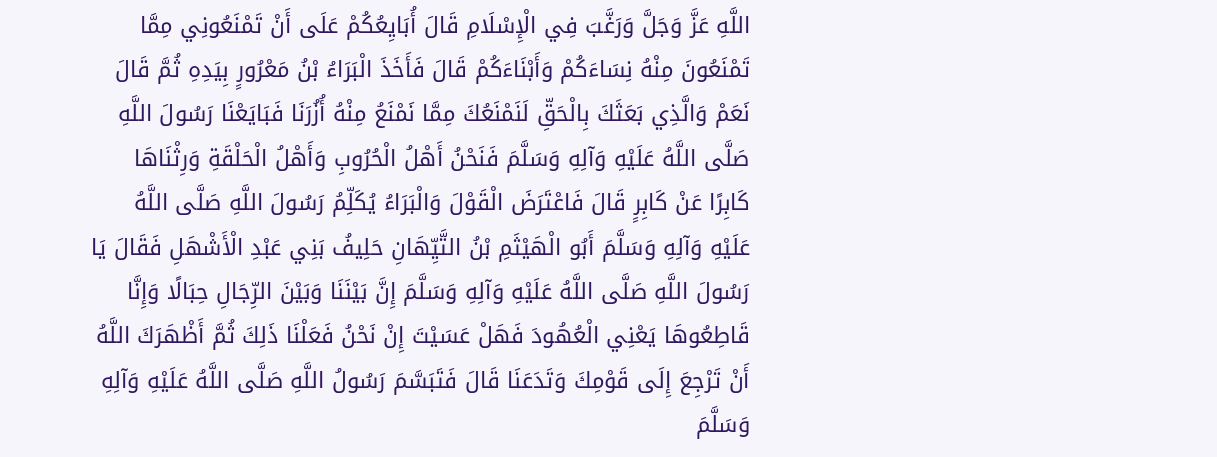اللَّهِ عَزَّ وَجَلَّ وَرَغَّبَ فِي الْإِسْلَامِ قَالَ أُبَايِعُكُمْ عَلَى أَنْ تَمْنَعُونِي مِمَّا تَمْنَعُونَ مِنْهُ نِسَاءَكُمْ وَأَبْنَاءَكُمْ قَالَ فَأَخَذَ الْبَرَاءُ بْنُ مَعْرُورٍ بِيَدِهِ ثُمَّ قَالَ نَعَمْ وَالَّذِي بَعَثَكَ بِالْحَقِّ لَنَمْنَعُكَ مِمَّا نَمْنَعُ مِنْهُ أُزُرَنَا فَبَايَعْنَا رَسُولَ اللَّهِ صَلَّى اللَّهُ عَلَيْهِ وَآلِهِ وَسَلَّمَ فَنَحْنُ أَهْلُ الْحُرُوبِ وَأَهْلُ الْحَلْقَةِ وَرِثْنَاهَا كَابِرًا عَنْ كَابِرٍ قَالَ فَاعْتَرَضَ الْقَوْلَ وَالْبَرَاءُ يُكَلِّمُ رَسُولَ اللَّهِ صَلَّى اللَّهُ عَلَيْهِ وَآلِهِ وَسَلَّمَ أَبُو الْهَيْثَمِ بْنُ التَّيِّهَانِ حَلِيفُ بَنِي عَبْدِ الْأَشْهَلِ فَقَالَ يَا رَسُولَ اللَّهِ صَلَّى اللَّهُ عَلَيْهِ وَآلِهِ وَسَلَّمَ إِنَّ بَيْنَنَا وَبَيْنَ الرِّجَالِ حِبَالًا وَإِنَّا قَاطِعُوهَا يَعْنِي الْعُهُودَ فَهَلْ عَسَيْتَ إِنْ نَحْنُ فَعَلْنَا ذَلِكَ ثُمَّ أَظْهَرَكَ اللَّهُ أَنْ تَرْجِعَ إِلَى قَوْمِكَ وَتَدَعَنَا قَالَ فَتَبَسَّمَ رَسُولُ اللَّهِ صَلَّى اللَّهُ عَلَيْهِ وَآلِهِ وَسَلَّمَ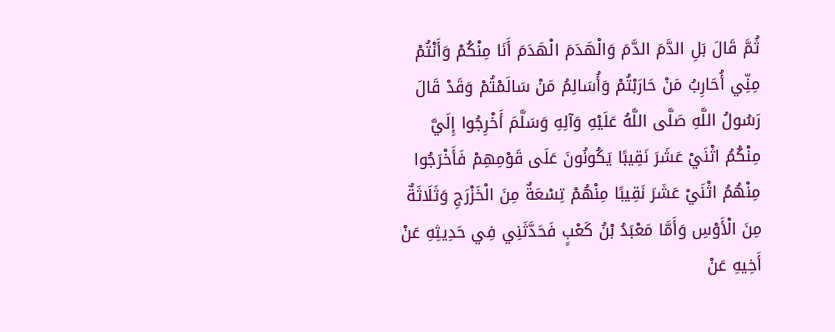ثُمَّ قَالَ بَلِ الدَّمَ الدَّمَ وَالْهَدَمَ الْهَدَمَ أَنَا مِنْكُمْ وَأَنْتُمْ مِنِّي أُحَارِبُ مَنْ حَارَبْتُمْ وَأُسَالِمُ مَنْ سَالَمْتُمْ وَقَدْ قَالَ رَسُولُ اللَّهِ صَلَّى اللَّهُ عَلَيْهِ وَآلِهِ وَسَلَّمَ أَخْرِجُوا إِلَيَّ مِنْكُمُ اثْنَيْ عَشَرَ نَقِيبًا يَكُونُونَ عَلَى قَوْمِهِمْ فَأَخْرَجُوا مِنْهُمُ اثْنَيْ عَشَرَ نَقِيبًا مِنْهُمْ تِسْعَةٌ مِنَ الْخَزْرَجِ وَثَلَاثَةٌ مِنَ الْأَوْسِ وَأَمَّا مَعْبَدُ بْنُ كَعْبٍ فَحَدَّثَنِي فِي حَدِيثِهِ عَنْ أَخِيهِ عَنْ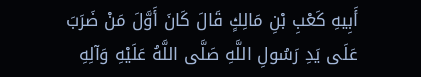أَبِيهِ كَعْبِ بْنِ مَالِكٍ قَالَ كَانَ أَوَّلَ مَنْ ضَرَبَ عَلَى يَدِ رَسُولِ اللَّهِ صَلَّى اللَّهُ عَلَيْهِ وَآلِهِ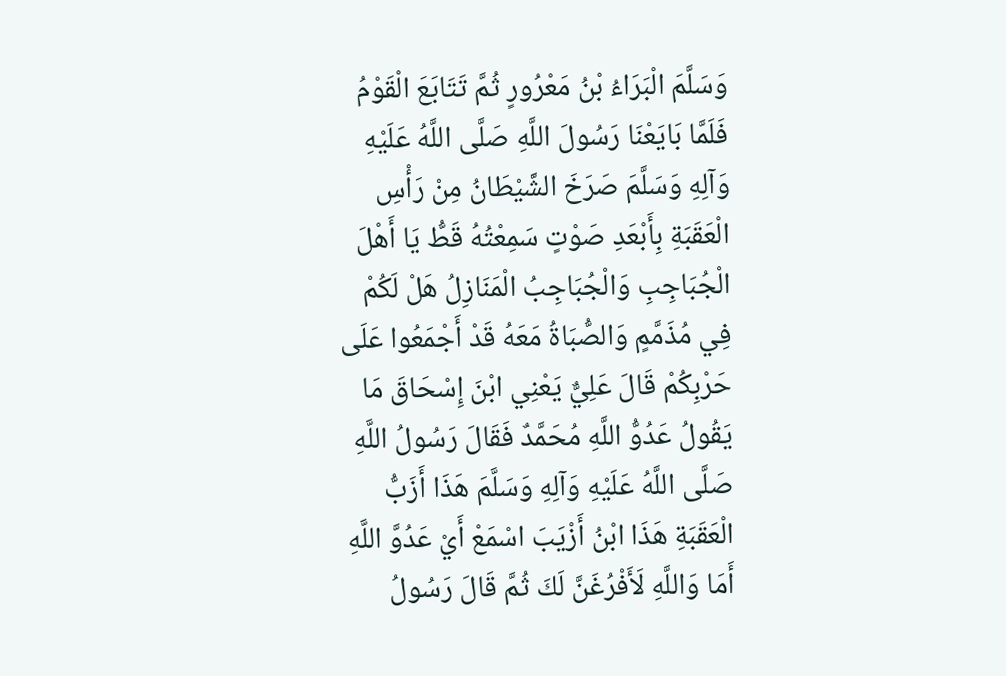وَسَلَّمَ الْبَرَاءُ بْنُ مَعْرُورٍ ثُمَّ تَتَابَعَ الْقَوْمُ فَلَمَّا بَايَعْنَا رَسُولَ اللَّهِ صَلَّى اللَّهُ عَلَيْهِ وَآلِهِ وَسَلَّمَ صَرَخَ الشَّيْطَانُ مِنْ رَأْسِ الْعَقَبَةِ بِأَبْعَدِ صَوْتٍ سَمِعْتُهُ قَطُّ يَا أَهْلَ الْجُبَاجِبِ وَالْجُبَاجِبُ الْمَنَازِلُ هَلْ لَكُمْ فِي مُذَمَّمٍ وَالصُّبَاةُ مَعَهُ قَدْ أَجْمَعُوا عَلَى حَرْبِكُمْ قَالَ عَلِيٌّ يَعْنِي ابْنَ إِسْحَاقَ مَا يَقُولُ عَدُوُّ اللَّهِ مُحَمَّدٌ فَقَالَ رَسُولُ اللَّهِ صَلَّى اللَّهُ عَلَيْهِ وَآلِهِ وَسَلَّمَ هَذَا أَزَبُّ الْعَقَبَةِ هَذَا ابْنُ أَزْيَبَ اسْمَعْ أَيْ عَدُوَّ اللَّهِ أَمَا وَاللَّهِ لَأَفْرُغَنَّ لَكَ ثُمَّ قَالَ رَسُولُ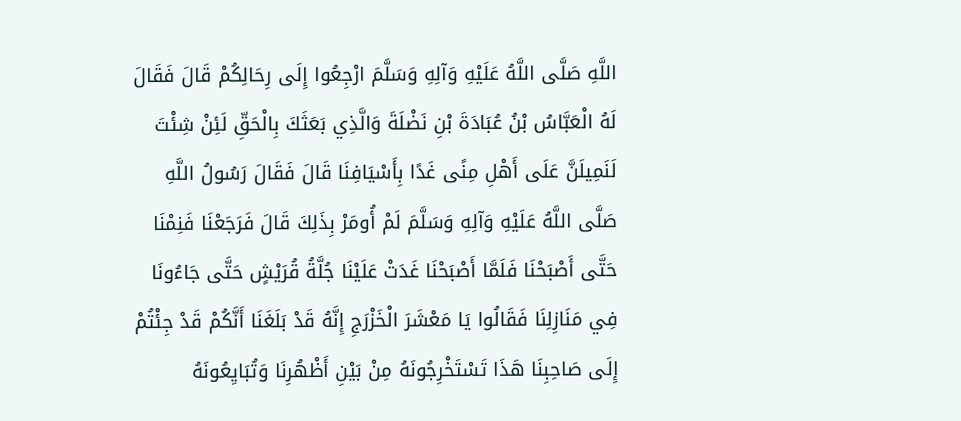اللَّهِ صَلَّى اللَّهُ عَلَيْهِ وَآلِهِ وَسَلَّمَ ارْجِعُوا إِلَى رِحَالِكُمْ قَالَ فَقَالَ لَهُ الْعَبَّاسُ بْنُ عُبَادَةَ بْنِ نَضْلَةَ وَالَّذِي بَعَثَكَ بِالْحَقِّ لَئِنْ شِئْتَ لَنَمِيلَنَّ عَلَى أَهْلِ مِنًى غَدًا بِأَسْيَافِنَا قَالَ فَقَالَ رَسُولُ اللَّهِ صَلَّى اللَّهُ عَلَيْهِ وَآلِهِ وَسَلَّمَ لَمْ أُومَرْ بِذَلِكَ قَالَ فَرَجَعْنَا فَنِمْنَا حَتَّى أَصْبَحْنَا فَلَمَّا أَصْبَحْنَا غَدَتْ عَلَيْنَا جُلَّةُ قُرَيْشٍ حَتَّى جَاءُونَا فِي مَنَازِلِنَا فَقَالُوا يَا مَعْشَرَ الْخَزْرَجِ إِنَّهُ قَدْ بَلَغَنَا أَنَّكُمْ قَدْ جِئْتُمْ إِلَى صَاحِبِنَا هَذَا تَسْتَخْرِجُونَهُ مِنْ بَيْنِ أَظْهُرِنَا وَتُبَايِعُونَهُ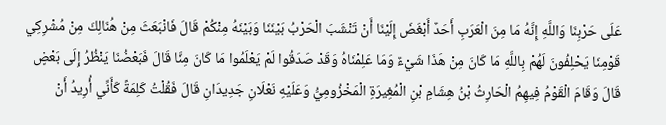عَلَى حَرْبِنَا وَاللَّهِ إِنَّهُ مَا مِنَ الْعَرَبِ أَحَدٌ أَبْغَضَ إِلَيْنَا أَنْ تَنْشَبَ الْحَرْبُ بَيْنَنَا وَبَيْنَهُ مِنْكُمْ قَالَ فَانْبَعَثَ مِنْ هُنَالِكَ مِنْ مُشْرِكِي قَوْمِنَا يَحْلِفُونَ لَهُمْ بِاللَّهِ مَا كَانَ مِنْ هَذَا شَيْءٌ وَمَا عَلِمْنَاهُ وَقَدْ صَدَقُوا لَمْ يَعْلَمُوا مَا كَانَ مِنَّا قَالَ فَبَعْضُنَا يَنْظُرُ إِلَى بَعْضٍ قَالَ وَقَامَ الْقَوْمُ فِيهِمُ الْحَارِثُ بْنُ هِشَامِ بْنِ الْمُغِيرَةِ الْمَخْزُومِيُّ وَعَلَيْهِ نَعْلَانِ جَدِيدَانِ قَالَ فَقُلْتُ كَلِمَةً كَأَنِّي أُرِيدُ أَنْ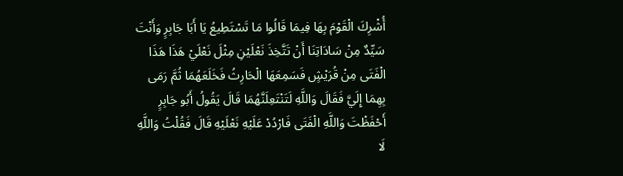أُشْرِكَ الْقَوْمَ بِهَا فِيمَا قَالُوا مَا تَسْتَطِيعُ يَا أَبَا جَابِرٍ وَأَنْتَ سَيِّدٌ مِنْ سَادَاتِنَا أَنْ تَتَّخِذَ نَعْلَيْنِ مِثْلَ نَعْلَيْ هَذَا هَذَا الْفَتَى مِنْ قُرَيْشٍ فَسَمِعَهَا الْحَارِثُ فَخَلَعَهُمَا ثُمَّ رَمَى بِهِمَا إِلَيَّ فَقَالَ وَاللَّهِ لَتَنْتَعِلَنَّهُمَا قَالَ يَقُولُ أَبُو جَابِرٍ أَحْفَظْتَ وَاللَّهِ الْفَتَى فَارْدُدْ عَلَيْهِ نَعْلَيْهِ قَالَ فَقُلْتُ وَاللَّهِ لَا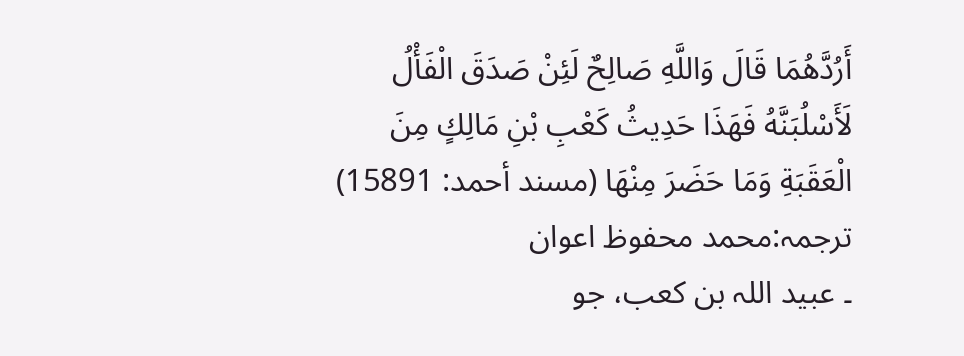أَرُدَّهُمَا قَالَ وَاللَّهِ صَالِحٌ لَئِنْ صَدَقَ الْفَأْلُ لَأَسْلُبَنَّهُ فَهَذَا حَدِيثُ كَعْبِ بْنِ مَالِكٍ مِنَ الْعَقَبَةِ وَمَا حَضَرَ مِنْهَا (مسند أحمد: 15891)
ترجمہ:محمد محفوظ اعوان
۔ عبید اللہ بن کعب، جو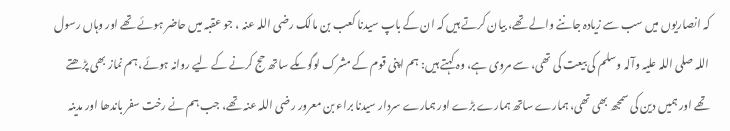کہ انصاریوں میں سب سے زیادہ جاننے والے تھے، بیان کرتے ہیں کہ ان کے باپ سیدنا کعب بن مالک رضی اللہ عنہ ، جو عقبہ میں حاضر ہوئے تھے اور وہاں رسول اللہ صلی اللہ علیہ وآلہ وسلم کی بیعت کی تھی، سے مروی ہے، وہ کہتے ہیں: ہم اپنی قوم کے مشرک لوگوںکے ساتھ حج کرنے کے لیے روانہ ہوئے، ہم نماز بھی پڑھتے تھے اور ہمیں دین کی سمجھ بھی تھی، ہمارے ساتھ ہمارے بڑے اور ہمارے سردار سیدنا براء بن معرور رضی اللہ عنہ تھے، جب ہم نے رخت سفر باندھا اور مدینہ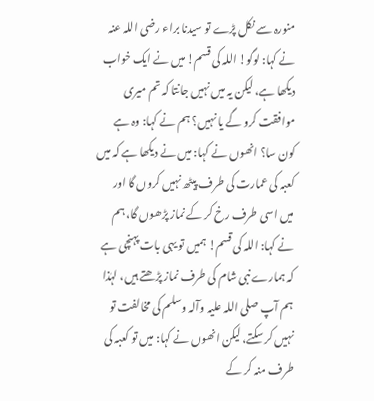منورہ سے نکل پڑے تو سیدنا براء رضی اللہ عنہ نے کہا: لوگو! اللہ کی قسم! میں نے ایک خواب دیکھا ہے، لیکن یہ میں نہیں جانتا کہ تم میری موافقت کرو گے یا نہیں؟ ہم نے کہا: وہ ہے کون سا؟ انھوں نے کہا: میں نے دیکھا ہے کہ میں کعبہ کی عمارت کی طرف پیٹھ نہیں کروں گا اور میں اسی طرف رخ کر کے نماز پڑھوں گا، ہم نے کہا: اللہ کی قسم! ہمیں تو یہی بات پہنچی ہے کہ ہمارے نبی شام کی طرف نماز پڑھتے ہیں، لہٰذا ہم آپ صلی اللہ علیہ وآلہ وسلم کی مخالفت تو نہیں کر سکتے، لیکن انھوں نے کہا: میں تو کعبہ کی طرف منہ کر کے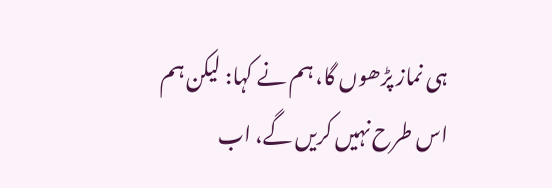ہی نماز پڑھوں گا، ہم نے کہا: لیکن ہم اس طرح نہیں کریں گے، اب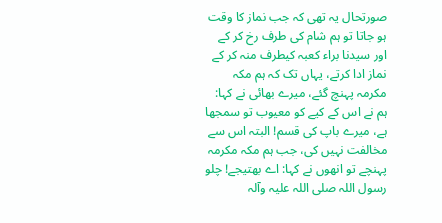صورتحال یہ تھی کہ جب نماز کا وقت ہو جاتا تو ہم شام کی طرف رخ کر کے اور سیدنا براء کعبہ کیطرف منہ کر کے نماز ادا کرتے، یہاں تک کہ ہم مکہ مکرمہ پہنچ گئے، میرے بھائی نے کہا: ہم نے اس کے کیے کو معیوب تو سمجھا ہے، میرے باپ کی قسم! البتہ اس سے مخالفت نہیں کی، جب ہم مکہ مکرمہ پہنچے تو انھوں نے کہا: اے بھتیجے! چلو رسول اللہ صلی اللہ علیہ وآلہ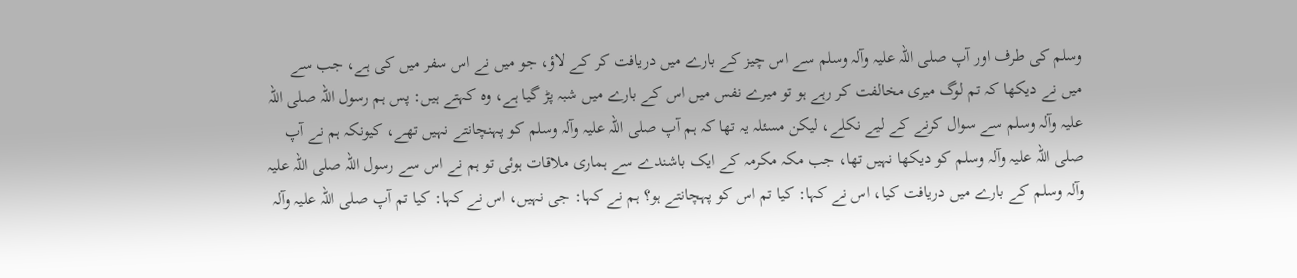وسلم کی طرف اور آپ صلی اللہ علیہ وآلہ وسلم سے اس چیز کے بارے میں دریافت کر کے لاؤ، جو میں نے اس سفر میں کی ہے، جب سے میں نے دیکھا کہ تم لوگ میری مخالفت کر رہے ہو تو میرے نفس میں اس کے بارے میں شبہ پڑ گیا ہے، وہ کہتے ہیں: پس ہم رسول اللہ صلی اللہ علیہ وآلہ وسلم سے سوال کرنے کے لیے نکلے، لیکن مسئلہ یہ تھا کہ ہم آپ صلی اللہ علیہ وآلہ وسلم کو پہنچانتے نہیں تھے، کیونکہ ہم نے آپ صلی اللہ علیہ وآلہ وسلم کو دیکھا نہیں تھا، جب مکہ مکرمہ کے ایک باشندے سے ہماری ملاقات ہوئی تو ہم نے اس سے رسول اللہ صلی اللہ علیہ وآلہ وسلم کے بارے میں دریافت کیا، اس نے کہا: کیا تم اس کو پہچانتے ہو؟ ہم نے کہا: جی نہیں، اس نے کہا: کیا تم آپ صلی اللہ علیہ وآلہ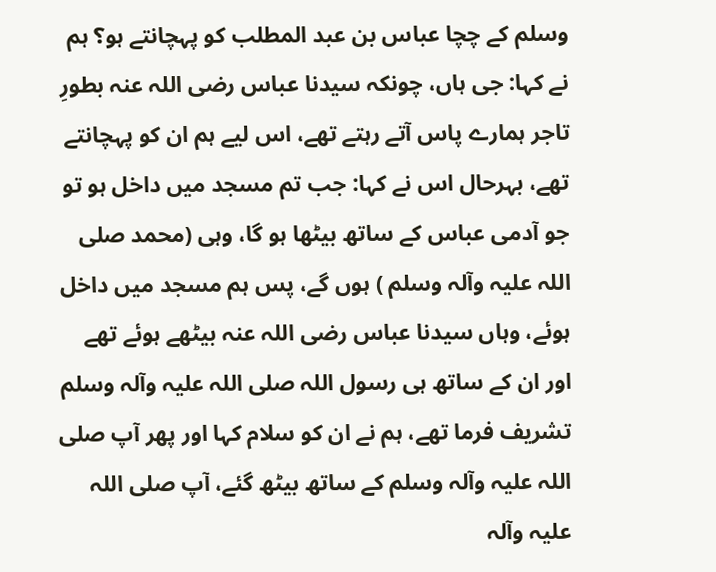وسلم کے چچا عباس بن عبد المطلب کو پہچانتے ہو؟ ہم نے کہا: جی ہاں، چونکہ سیدنا عباس رضی اللہ عنہ بطورِ تاجر ہمارے پاس آتے رہتے تھے، اس لیے ہم ان کو پہچانتے تھے، بہرحال اس نے کہا: جب تم مسجد میں داخل ہو تو جو آدمی عباس کے ساتھ بیٹھا ہو گا، وہی (محمد صلی اللہ علیہ وآلہ وسلم ) ہوں گے، پس ہم مسجد میں داخل ہوئے، وہاں سیدنا عباس رضی اللہ عنہ بیٹھے ہوئے تھے اور ان کے ساتھ ہی رسول اللہ صلی اللہ علیہ وآلہ وسلم تشریف فرما تھے، ہم نے ان کو سلام کہا اور پھر آپ صلی اللہ علیہ وآلہ وسلم کے ساتھ بیٹھ گئے، آپ صلی اللہ علیہ وآلہ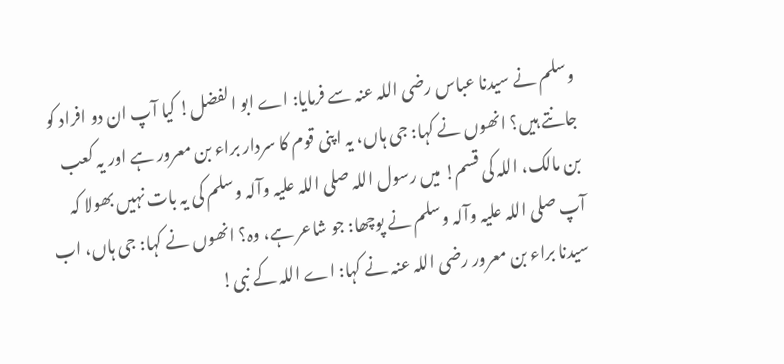وسلم نے سیدنا عباس رضی اللہ عنہ سے فرمایا: اے ابو الفضل! کیا آپ ان دو افراد کو جانتے ہیں؟ انھوں نے کہا: جی ہاں، یہ اپنی قوم کا سردار براء بن معرور ہے اور یہ کعب بن مالک، اللہ کی قسم! میں رسول اللہ صلی اللہ علیہ وآلہ وسلم کی یہ بات نہیں بھولا کہ آپ صلی اللہ علیہ وآلہ وسلم نے پوچھا: جو شاعر ہے، وہ؟ انھوں نے کہا: جی ہاں، اب سیدنا براء بن معرور رضی اللہ عنہ نے کہا: اے اللہ کے نبی!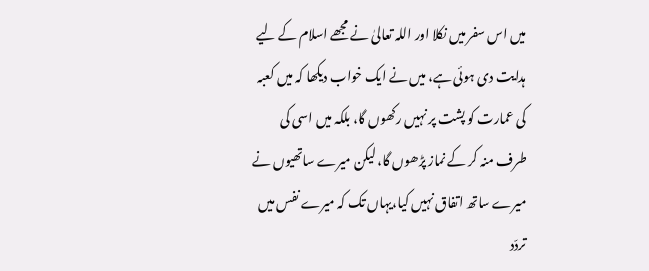میں اس سفر میں نکلا اور اللہ تعالیٰ نے مجھے اسلام کے لیے ہدایت دی ہوئی ہے، میں نے ایک خواب دیکھا کہ میں کعبہ کی عمارت کو پشت پر نہیں رکھوں گا، بلکہ میں اسی کی طرف منہ کر کے نماز پڑھوں گا، لیکن میرے ساتھیوں نے میرے ساتھ اتفاق نہیں کیا،یہاں تک کہ میرے نفس میں تردّد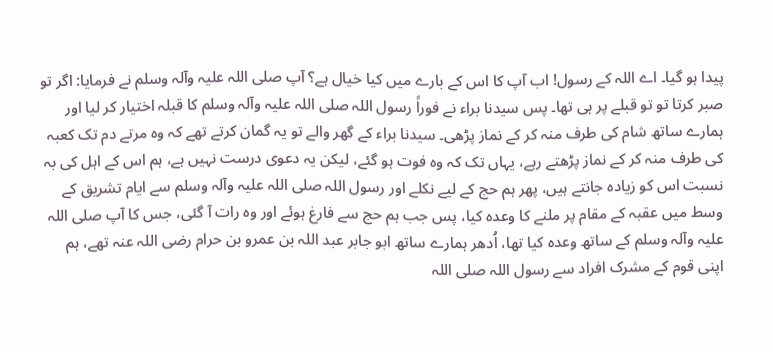پیدا ہو گیا۔ اے اللہ کے رسول! اب آپ کا اس کے بارے میں کیا خیال ہے؟ آپ صلی اللہ علیہ وآلہ وسلم نے فرمایا: اگر تو صبر کرتا تو تو قبلے پر ہی تھا۔ پس سیدنا براء نے فوراً رسول اللہ صلی اللہ علیہ وآلہ وسلم کا قبلہ اختیار کر لیا اور ہمارے ساتھ شام کی طرف منہ کر کے نماز پڑھی۔ سیدنا براء کے گھر والے تو یہ گمان کرتے تھے کہ وہ مرتے دم تک کعبہ کی طرف منہ کر کے نماز پڑھتے رہے، یہاں تک کہ وہ فوت ہو گئے، لیکن یہ دعوی درست نہیں ہے، ہم اس کے اہل کی بہ نسبت اس کو زیادہ جانتے ہیں، پھر ہم حج کے لیے نکلے اور رسول اللہ صلی اللہ علیہ وآلہ وسلم سے ایام تشریق کے وسط میں عقبہ کے مقام پر ملنے کا وعدہ کیا، پس جب ہم حج سے فارغ ہوئے اور وہ رات آ گئی، جس کا آپ صلی اللہ علیہ وآلہ وسلم کے ساتھ وعدہ کیا تھا، اُدھر ہمارے ساتھ ابو جابر عبد اللہ بن عمرو بن حرام رضی اللہ عنہ تھے، ہم اپنی قوم کے مشرک افراد سے رسول اللہ صلی اللہ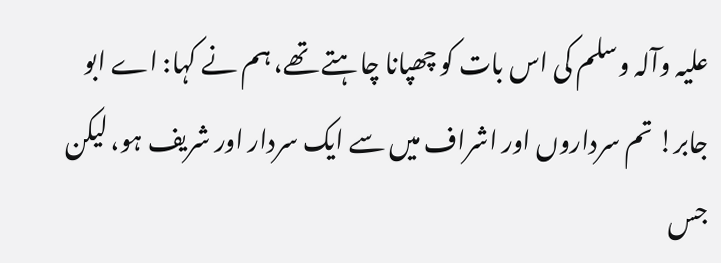علیہ وآلہ وسلم کی اس بات کو چھپانا چاہتے تھے، ہم نے کہا: اے ابو جابر! تم سرداروں اور اشراف میں سے ایک سردار اور شریف ہو، لیکن جس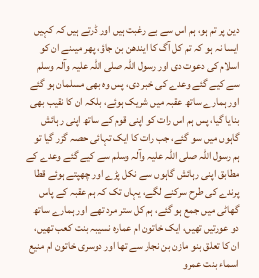دین پر تم ہو، ہم اس سے بے رغبت ہیں اور ڈرتے ہیں کہ کہیں ایسا نہ ہو کہ تم کل آگ کا ایندھن بن جاؤ، پھر میںنے ان کو اسلام کی دعوت دی اور رسول اللہ صلی اللہ علیہ وآلہ وسلم سے کیے گئے وعدے کی خبر دی، پس وہ بھی مسلمان ہو گئے اور ہمارے ساتھ عقبہ میں شریک ہوئے، بلکہ ان کا نقیب بھی بنایا گیا، پس ہم اس رات کو اپنی قوم کے ساتھ اپنی رہائش گاہوں میں سو گئے، جب رات کا ایک تہائی حصہ گزر گیا تو ہم رسول اللہ صلی اللہ علیہ وآلہ وسلم سے کیے گئے وعدے کے مطابق اپنی رہائش گاہوں سے نکل پڑے اور چھپتے ہوئے قطا پرندے کی طرح سرکنے لگے، یہاں تک کہ ہم عقبہ کے پاس گھاٹی میں جمع ہو گئے، ہم کل ستر مرد تھے اور ہمارے ساتھ دو عورتیں تھیں، ایک خاتون ام عمارہ نسیبہ بنت کعب تھیں، ان کا تعلق بنو مازن بن نجار سے تھا اور دوسری خاتون ام منیع اسماء بنت عمرو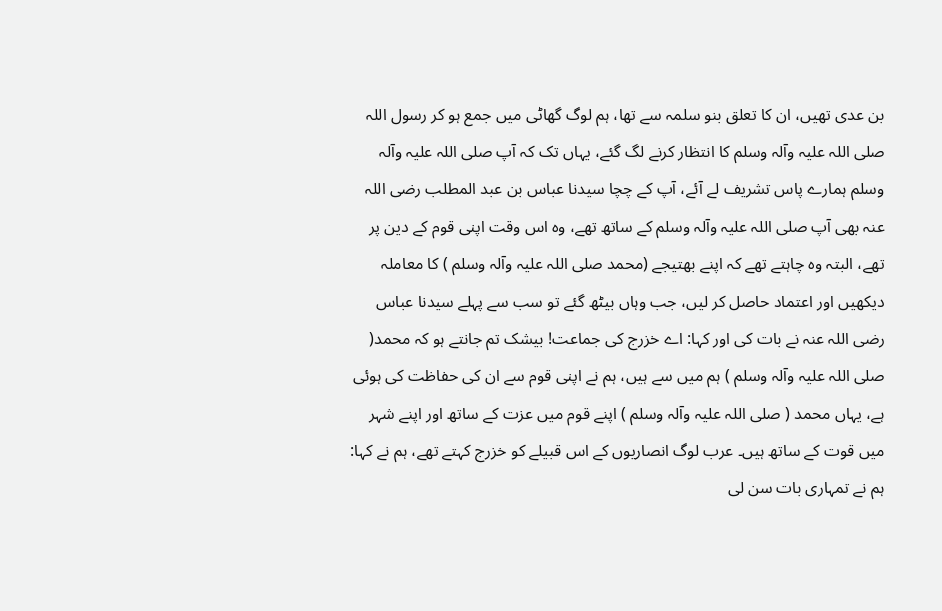بن عدی تھیں، ان کا تعلق بنو سلمہ سے تھا، ہم لوگ گھاٹی میں جمع ہو کر رسول اللہ صلی اللہ علیہ وآلہ وسلم کا انتظار کرنے لگ گئے، یہاں تک کہ آپ صلی اللہ علیہ وآلہ وسلم ہمارے پاس تشریف لے آئے، آپ کے چچا سیدنا عباس بن عبد المطلب رضی اللہ عنہ بھی آپ صلی اللہ علیہ وآلہ وسلم کے ساتھ تھے، وہ اس وقت اپنی قوم کے دین پر تھے، البتہ وہ چاہتے تھے کہ اپنے بھتیجے (محمد صلی اللہ علیہ وآلہ وسلم ) کا معاملہ دیکھیں اور اعتماد حاصل کر لیں، جب وہاں بیٹھ گئے تو سب سے پہلے سیدنا عباس رضی اللہ عنہ نے بات کی اور کہا: اے خزرج کی جماعت! بیشک تم جانتے ہو کہ محمد( صلی اللہ علیہ وآلہ وسلم ) ہم میں سے ہیں، ہم نے اپنی قوم سے ان کی حفاظت کی ہوئی ہے، یہاں محمد ( صلی اللہ علیہ وآلہ وسلم ) اپنے قوم میں عزت کے ساتھ اور اپنے شہر میں قوت کے ساتھ ہیں۔ عرب لوگ انصاریوں کے اس قبیلے کو خزرج کہتے تھے، ہم نے کہا: ہم نے تمہاری بات سن لی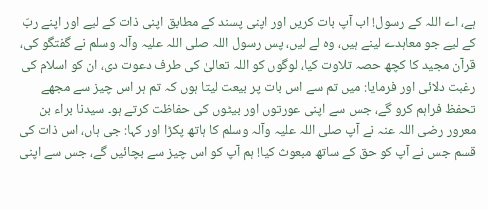ہے، اے اللہ کے رسول! اب آپ بات کریں اور اپنی پسند کے مطابق اپنی ذات کے لیے اور اپنے ربّ کے لیے جو معاہدے لینے ہیں، وہ لے لیں، پس رسول اللہ صلی اللہ علیہ وآلہ وسلم نے گفتگو کی، قرآن مجید کا کچھ حصہ تلاوت کیا، لوگوں کو اللہ تعالیٰ کی طرف دعوت دی، ان کو اسلام کی رغبت دلائی اور فرمایا: میں تم سے اس بات پر بیعت لیتا ہوں کہ تم ہر اس چیز سے مجھے تحفظ فراہم کرو گے، جس سے اپنی عورتوں اور بیٹوں کی حفاظت کرتے ہو۔ سیدنا براء بن معرور رضی اللہ عنہ نے آپ صلی اللہ علیہ وآلہ وسلم کا ہاتھ پکڑا اور کہا: جی ہاں، اس ذات کی قسم جس نے آپ کو حق کے ساتھ مبعوث کیا! ہم آپ کو اس چیز سے بچائیں گے، جس سے اپنی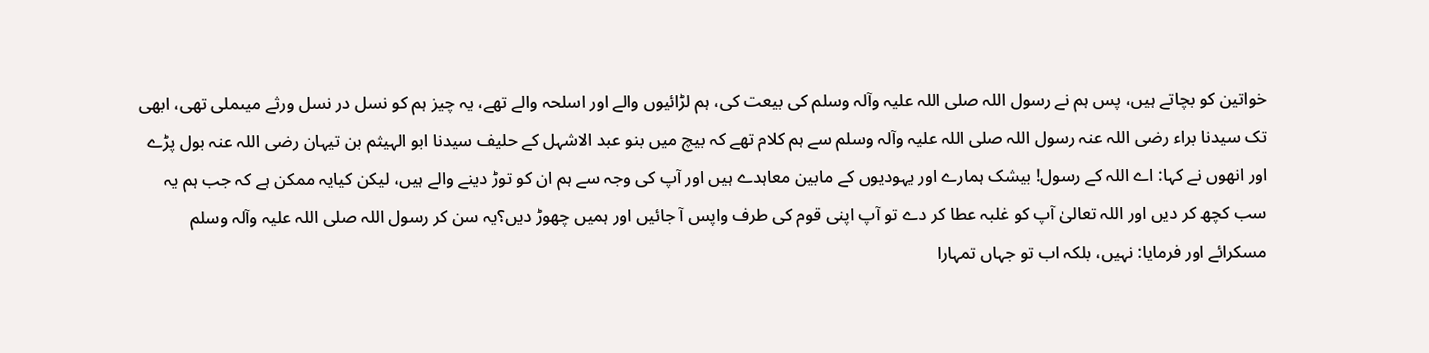خواتین کو بچاتے ہیں، پس ہم نے رسول اللہ صلی اللہ علیہ وآلہ وسلم کی بیعت کی، ہم لڑائیوں والے اور اسلحہ والے تھے، یہ چیز ہم کو نسل در نسل ورثے میںملی تھی، ابھی تک سیدنا براء رضی اللہ عنہ رسول اللہ صلی اللہ علیہ وآلہ وسلم سے ہم کلام تھے کہ بیچ میں بنو عبد الاشہل کے حلیف سیدنا ابو الہیثم بن تیہان رضی اللہ عنہ بول پڑے اور انھوں نے کہا: اے اللہ کے رسول! بیشک ہمارے اور یہودیوں کے مابین معاہدے ہیں اور آپ کی وجہ سے ہم ان کو توڑ دینے والے ہیں، لیکن کیایہ ممکن ہے کہ جب ہم یہ سب کچھ کر دیں اور اللہ تعالیٰ آپ کو غلبہ عطا کر دے تو آپ اپنی قوم کی طرف واپس آ جائیں اور ہمیں چھوڑ دیں؟یہ سن کر رسول اللہ صلی اللہ علیہ وآلہ وسلم مسکرائے اور فرمایا: نہیں، بلکہ اب تو جہاں تمہارا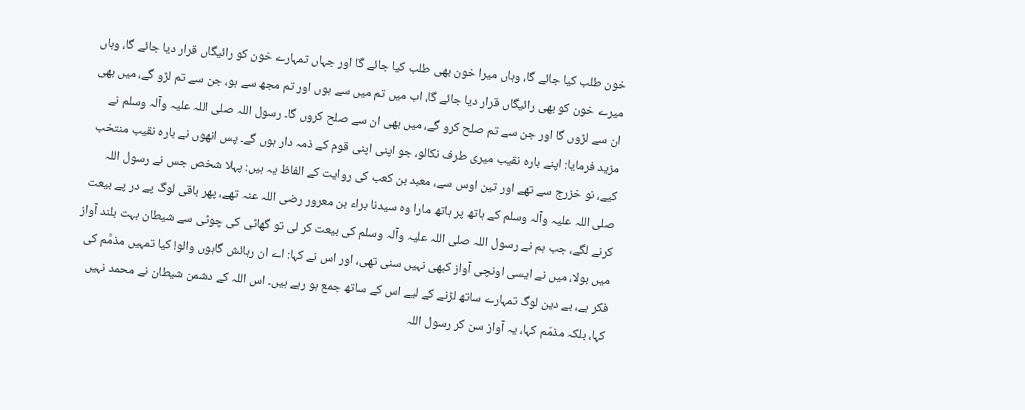خون طلب کیا جائے گا، وہاں میرا خون بھی طلب کیا جائے گا اور جہاں تمہارے خون کو رائیگاں قرار دیا جائے گا، وہاں میرے خون کو بھی رائیگاں قرار دیا جائے گا، اب میں تم میں سے ہوں اور تم مجھ سے ہو، جن سے تم لڑو گے، میں بھی ان سے لڑوں گا اور جن سے تم صلح کرو گے، میں بھی ان سے صلح کروں گا۔ رسول اللہ صلی اللہ علیہ وآلہ وسلم نے مزید فرمایا: اپنے بارہ نقیب میری طرف نکالو، جو اپنی اپنی قوم کے ذمہ دار ہوں گے۔ پس انھوں نے بارہ نقیب منتخب کیے، نو خزرج سے تھے اور تین اوس سے، معبد بن کعب کی روایت کے الفاظ یہ ہیں: پہلا شخص جس نے رسول اللہ صلی اللہ علیہ وآلہ وسلم کے ہاتھ پر ہاتھ مارا وہ سیدنا براء بن معرور رضی اللہ عنہ تھے، پھر باقی لوگ پے در پے بیعت کرنے لگے، جب ہم نے رسول اللہ صلی اللہ علیہ وآلہ وسلم کی بیعت کر لی تو گھاٹی کی چوٹی سے شیطان بہت بلند آواز میں بولا، میں نے ایسی اونچی آواز کبھی نہیں سنی تھی، اور اس نے کہا: اے ان رہائش گاہوں والو! کیا تمہیں مذمَّم کی فکر ہے، بے دین لوگ تمہارے ساتھ لڑنے کے لیے اس کے ساتھ جمع ہو رہے ہیں۔ اس اللہ کے دشمن شیطان نے محمد نہیں کہا، بلکہ مذمّم کہا، یہ آواز سن کر رسول اللہ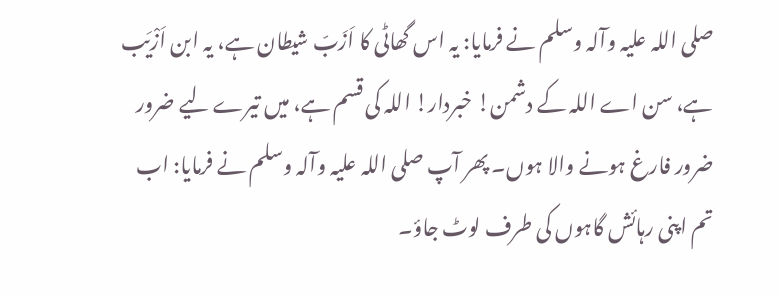صلی اللہ علیہ وآلہ وسلم نے فرمایا: یہ اس گھاٹی کا اَزَبّ شیطان ہے، یہ ابن اَزْیَب ہے، سن اے اللہ کے دشمن! خبردار! اللہ کی قسم ہے، میں تیرے لیے ضرور ضرور فارغ ہونے والا ہوں۔ پھر آپ صلی اللہ علیہ وآلہ وسلم نے فرمایا: اب تم اپنی رہائش گاہوں کی طرف لوٹ جاؤ۔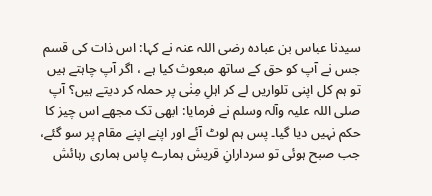سیدنا عباس بن عبادہ رضی اللہ عنہ نے کہا: اس ذات کی قسم جس نے آپ کو حق کے ساتھ مبعوث کیا ہے ، اگر آپ چاہتے ہیں تو ہم کل اپنی تلواریں لے کر اہلِ مِنٰی پر حملہ کر دیتے ہیں؟ آپ صلی اللہ علیہ وآلہ وسلم نے فرمایا: ابھی تک مجھے اس چیز کا حکم نہیں دیا گیا۔ پس ہم لوٹ آئے اور اپنے اپنے مقام پر سو گئے، جب صبح ہوئی تو سردارانِ قریش ہمارے پاس ہماری رہائش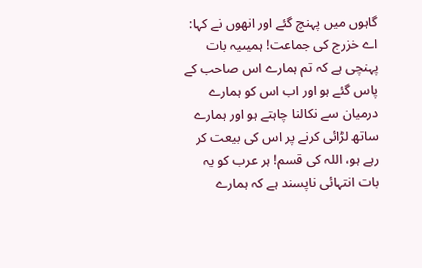گاہوں میں پہنچ گئے اور انھوں نے کہا: اے خزرج کی جماعت! ہمیںیہ بات پہنچی ہے کہ تم ہمارے اس صاحب کے پاس گئے ہو اور اب اس کو ہمارے درمیان سے نکالنا چاہتے ہو اور ہمارے ساتھ لڑائی کرنے پر اس کی بیعت کر رہے ہو، اللہ کی قسم! ہر عرب کو یہ بات انتہائی ناپسند ہے کہ ہمارے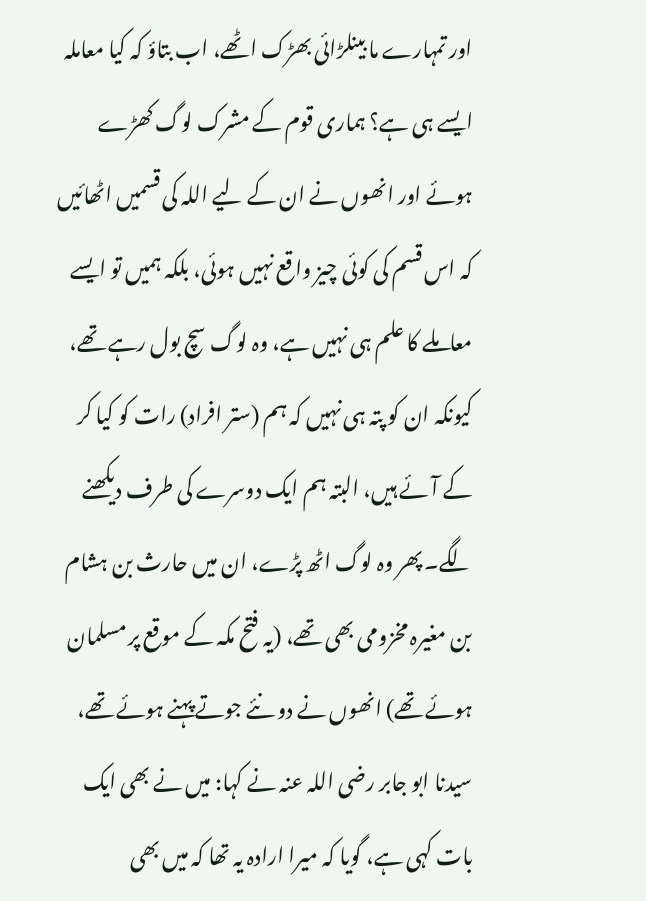اور تمہارے ما بینلڑائی بھڑک اٹھے، اب بتاؤ کہ کیا معاملہ ایسے ہی ہے؟ ہماری قوم کے مشرک لوگ کھڑے ہوئے اور انھوں نے ان کے لیے اللہ کی قسمیں اٹھائیں کہ اس قسم کی کوئی چیز واقع نہیں ہوئی، بلکہ ہمیں تو ایسے معاملے کا علم ہی نہیں ہے، وہ لوگ سچ بول رہے تھے، کیونکہ ان کو پتہ ہی نہیں کہ ہم (ستر افراد) رات کو کیا کر کے آئے ہیں، البتہ ہم ایک دوسرے کی طرف دیکھنے لگے۔ پھر وہ لوگ اٹھ پڑے، ان میں حارث بن ہشام بن مغیرہ مخزومی بھی تھے، (یہ فتح مکہ کے موقع پر مسلمان ہوئے تھے) انھوں نے دو نئے جوتے پہنے ہوئے تھے، سیدنا ابو جابر رضی اللہ عنہ نے کہا: میں نے بھی ایک بات کہی ہے، گویا کہ میرا ارادہ یہ تھا کہ میں بھی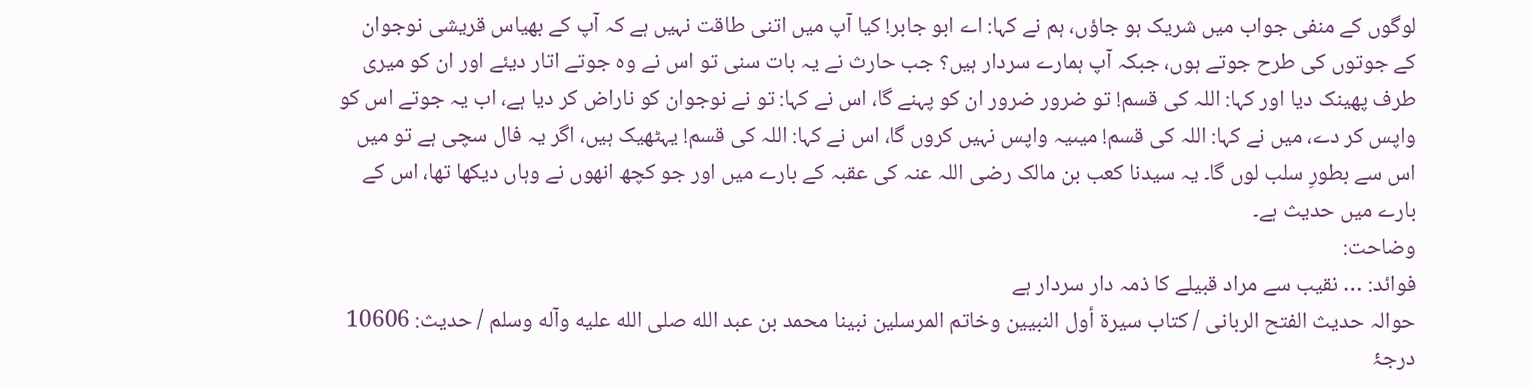لوگوں کے منفی جواب میں شریک ہو جاؤں، ہم نے کہا: اے ابو جابر! کیا آپ میں اتنی طاقت نہیں ہے کہ آپ کے بھیاس قریشی نوجوان کے جوتوں کی طرح جوتے ہوں، جبکہ آپ ہمارے سردار ہیں؟ جب حارث نے یہ بات سنی تو اس نے وہ جوتے اتار دیئے اور ان کو میری طرف پھینک دیا اور کہا: اللہ کی قسم! تو ضرور ضرور ان کو پہنے گا، اس نے کہا: تو نے نوجوان کو ناراض کر دیا ہے، اب یہ جوتے اس کو واپس کر دے، میں نے کہا: اللہ کی قسم! میںیہ واپس نہیں کروں گا، اس نے کہا: اللہ کی قسم! یہٹھیک ہیں، اگر یہ فال سچی ہے تو میں اس سے بطورِ سلب لوں گا۔ یہ سیدنا کعب بن مالک رضی اللہ عنہ کی عقبہ کے بارے میں اور جو کچھ انھوں نے وہاں دیکھا تھا، اس کے بارے میں حدیث ہے۔
وضاحت:
فوائد: … نقیب سے مراد قبیلے کا ذمہ دار سردار ہے
حوالہ حدیث الفتح الربانی / كتاب سيرة أول النبيين وخاتم المرسلين نبينا محمد بن عبد الله صلى الله عليه وآله وسلم / حدیث: 10606
درجۂ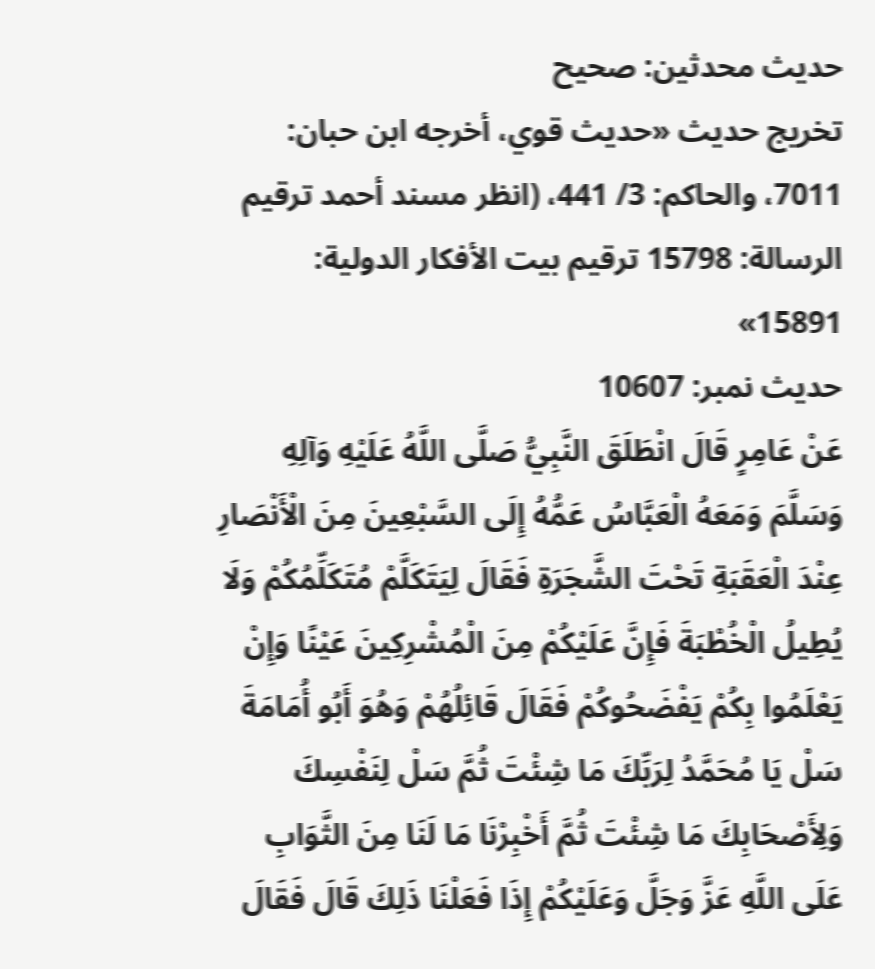حدیث محدثین: صحیح
تخریج حدیث «حديث قوي، أخرجه ابن حبان: 7011، والحاكم: 3/ 441، (انظر مسند أحمد ترقيم الرسالة: 15798 ترقیم بيت الأفكار الدولية: 15891»
حدیث نمبر: 10607
عَنْ عَامِرٍ قَالَ انْطَلَقَ النَّبِيُّ صَلَّى اللَّهُ عَلَيْهِ وَآلِهِ وَسَلَّمَ وَمَعَهُ الْعَبَّاسُ عَمُّهُ إِلَى السَّبْعِينَ مِنَ الْأَنْصَارِ عِنْدَ الْعَقَبَةِ تَحْتَ الشَّجَرَةِ فَقَالَ لِيَتَكَلَّمْ مُتَكَلِّمُكُمْ وَلَا يُطِيلُ الْخُطْبَةَ فَإِنَّ عَلَيْكُمْ مِنَ الْمُشْرِكِينَ عَيْنًا وَإِنْ يَعْلَمُوا بِكُمْ يَفْضَحُوكُمْ فَقَالَ قَائِلُهُمْ وَهُوَ أَبُو أُمَامَةَ سَلْ يَا مُحَمَّدُ لِرَبِّكَ مَا شِئْتَ ثُمَّ سَلْ لِنَفْسِكَ وَلِأَصْحَابِكَ مَا شِئْتَ ثُمَّ أَخْبِرْنَا مَا لَنَا مِنَ الثَّوَابِ عَلَى اللَّهِ عَزَّ وَجَلَّ وَعَلَيْكُمْ إِذَا فَعَلْنَا ذَلِكَ قَالَ فَقَالَ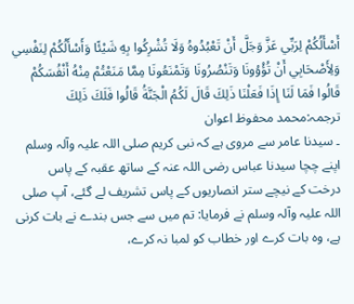أَسْأَلُكُمْ لِرَبِّي عَزَّ وَجَلَّ أَنْ تَعْبُدُوهُ وَلَا تُشْرِكُوا بِهِ شَيْئًا وَأَسْأَلُكُمْ لِنَفْسِي وَلِأَصْحَابِي أَنْ تُؤْوُونَا وَتَنْصُرُونَا وَتَمْنَعُونَا مِمَّا مَنَعْتُمْ مِنْهُ أَنْفُسَكُمْ قَالُوا فَمَا لَنَا إِذَا فَعَلْنَا ذَلِكَ قَالَ لَكُمُ الْجَنَّةُ قَالُوا فَلَكَ ذَلِكَ
ترجمہ:محمد محفوظ اعوان
۔ سیدنا عامر سے مروی ہے کہ نبی کریم صلی اللہ علیہ وآلہ وسلم اپنے چچا سیدنا عباس رضی اللہ عنہ کے ساتھ عقبہ کے پاس درخت کے نیچے ستر انصاریوں کے پاس تشریف لے گئے، آپ صلی اللہ علیہ وآلہ وسلم نے فرمایا: تم میں سے جس بندے نے بات کرنی ہے، وہ بات کرے اور خطاب کو لمبا نہ کرے،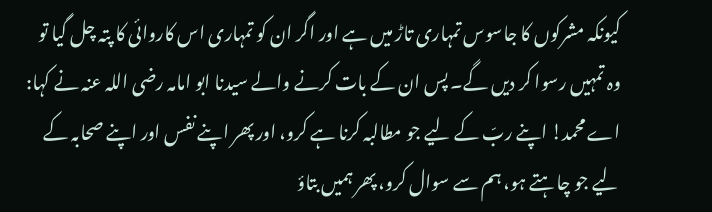کیونکہ مشرکوں کا جاسوس تمہاری تاڑ میں ہے اور اگر ان کو تمہاری اس کاروائی کا پتہ چل گیا تو وہ تمہیں رسوا کر دیں گے۔ پس ان کے بات کرنے والے سیدنا ابو امامہ رضی اللہ عنہ نے کہا: اے محمد! اپنے ربّ کے لیے جو مطالبہ کرنا ہے کرو، اور پھر اپنے نفس اور اپنے صحابہ کے لیے جو چاہتے ہو، ہم سے سوال کرو، پھر ہمیں بتاؤ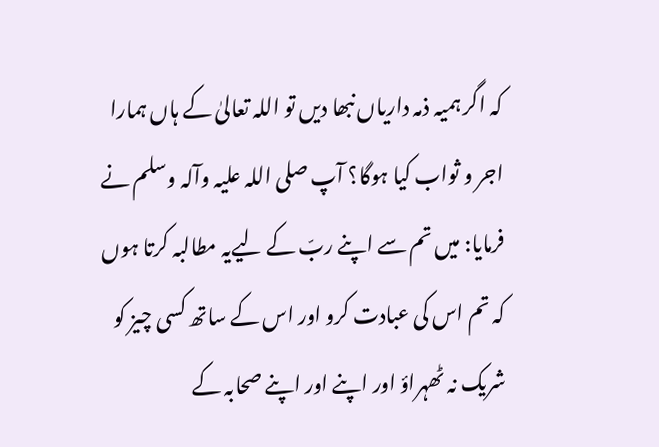کہ اگر ہمیہ ذمہ داریاں نبھا دیں تو اللہ تعالیٰ کے ہاں ہمارا اجر و ثواب کیا ہوگا؟ آپ صلی اللہ علیہ وآلہ وسلم نے فرمایا: میں تم سے اپنے ربّ کے لیےیہ مطالبہ کرتا ہوں کہ تم اس کی عبادت کرو اور اس کے ساتھ کسی چیز کو شریک نہ ٹھہراؤ اور اپنے اور اپنے صحابہ کے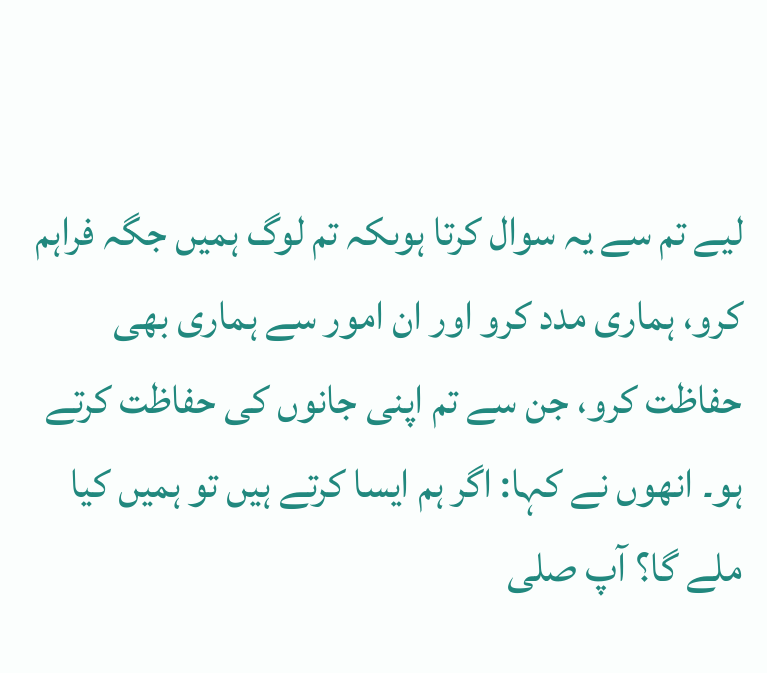لیے تم سے یہ سوال کرتا ہوںکہ تم لوگ ہمیں جگہ فراہم کرو، ہماری مدد کرو اور ان امور سے ہماری بھی حفاظت کرو، جن سے تم اپنی جانوں کی حفاظت کرتے ہو۔ انھوں نے کہا: اگر ہم ایسا کرتے ہیں تو ہمیں کیا ملے گا؟ آپ صلی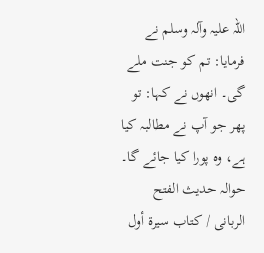اللہ علیہ وآلہ وسلم نے فرمایا: تم کو جنت ملے گی۔ انھوں نے کہا: تو پھر جو آپ نے مطالبہ کیا ہے، وہ پورا کیا جائے گا۔
حوالہ حدیث الفتح الربانی / كتاب سيرة أول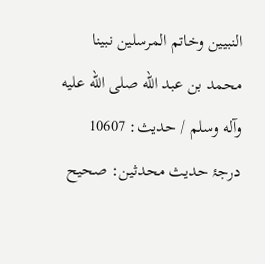النبيين وخاتم المرسلين نبينا محمد بن عبد الله صلى الله عليه وآله وسلم / حدیث: 10607
درجۂ حدیث محدثین: صحیح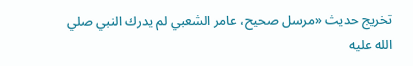تخریج حدیث «مرسل صحيح، عامر الشعبي لم يدرك النبي صلي الله عليه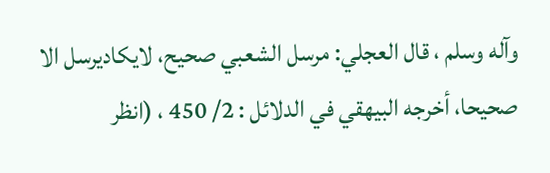وآله وسلم ، قال العجلي: مرسل الشعبي صحيح، لايكاديرسل الا صحيحا، أخرجه البيھقي في الدلائل : 2/ 450 ، (انظر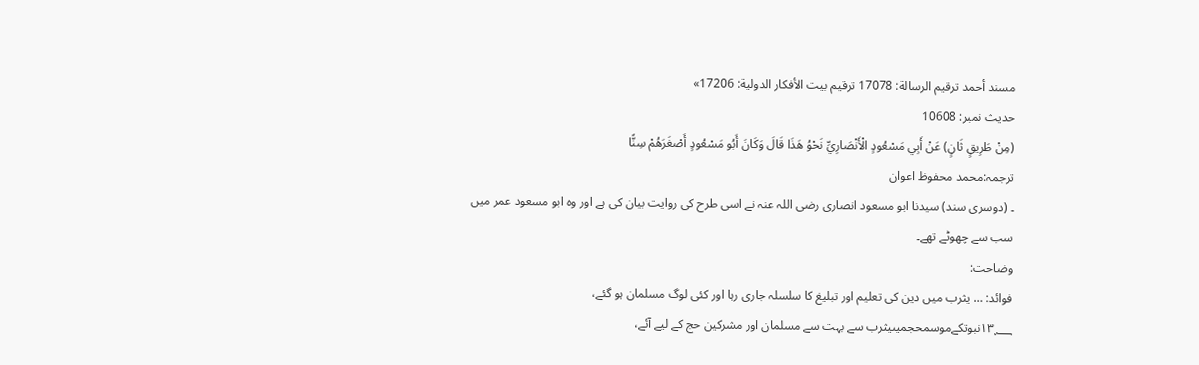مسند أحمد ترقيم الرسالة: 17078 ترقیم بيت الأفكار الدولية: 17206»
حدیث نمبر: 10608
(مِنْ طَرِيقٍ ثَانٍ) عَنْ أَبِي مَسْعُودٍ الْأَنْصَارِيِّ نَحْوُ هَذَا قَالَ وَكَانَ أَبُو مَسْعُودٍ أَصْغَرَهُمْ سِنًّا
ترجمہ:محمد محفوظ اعوان
۔ (دوسری سند) سیدنا ابو مسعود انصاری رضی اللہ عنہ نے اسی طرح کی روایت بیان کی ہے اور وہ ابو مسعود عمر میں سب سے چھوٹے تھے۔
وضاحت:
فوائد: … یثرب میں دین کی تعلیم اور تبلیغ کا سلسلہ جاری رہا اور کئی لوگ مسلمان ہو گئے، ۱۳؁نبوتکےموسمحجمیںیثرب سے بہت سے مسلمان اور مشرکین حج کے لیے آئے،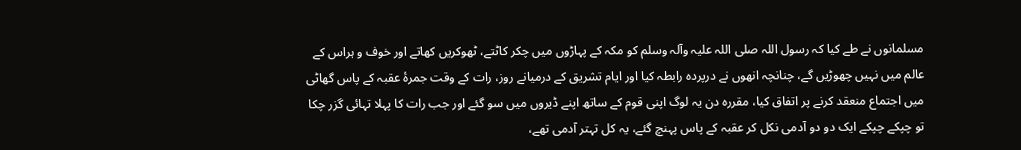مسلمانوں نے طے کیا کہ رسول اللہ صلی اللہ علیہ وآلہ وسلم کو مکہ کے پہاڑوں میں چکر کاٹتے، ٹھوکریں کھاتے اور خوف و ہراس کے عالم میں نہیں چھوڑیں گے، چنانچہ انھوں نے درپردہ رابطہ کیا اور ایام تشریق کے درمیانے روز، رات کے وقت جمرۂ عقبہ کے پاس گھاٹی میں اجتماع منعقد کرنے پر اتفاق کیا، مقررہ دن یہ لوگ اپنی قوم کے ساتھ اپنے ڈیروں میں سو گئے اور جب رات کا پہلا تہائی گزر چکا تو چپکے چپکے ایک دو دو آدمی نکل کر عقبہ کے پاس پہنچ گئے، یہ کل تہتر آدمی تھے،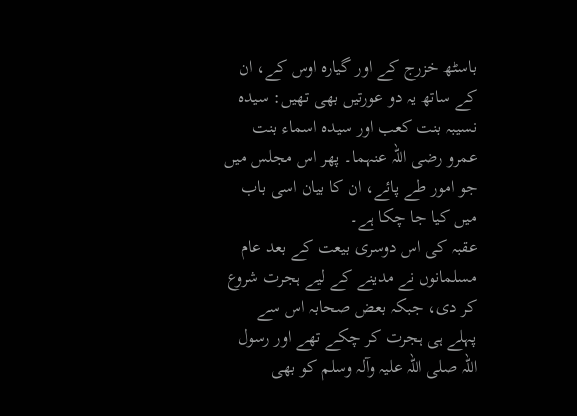باسٹھ خزرج کے اور گیارہ اوس کے، ان کے ساتھ یہ دو عورتیں بھی تھیں: سیدہ نسیبہ بنت کعب اور سیدہ اسماء بنت عمرو رضی اللہ عنہما۔ پھر اس مجلس میں جو امور طے پائے، ان کا بیان اسی باب میں کیا جا چکا ہے۔
عقبہ کی اس دوسری بیعت کے بعد عام مسلمانوں نے مدینے کے لیے ہجرت شروع کر دی، جبکہ بعض صحابہ اس سے پہلے ہی ہجرت کر چکے تھے اور رسول اللہ صلی اللہ علیہ وآلہ وسلم کو بھی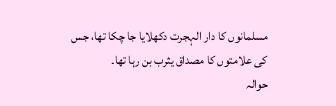مسلمانوں کا دار الہجرت دکھلایا جا چکا تھا، جس کی علامتوں کا مصداق یثرب بن رہا تھا۔
حوالہ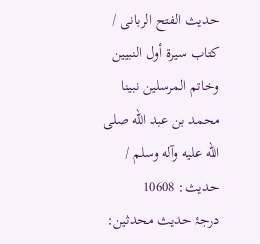حدیث الفتح الربانی / كتاب سيرة أول النبيين وخاتم المرسلين نبينا محمد بن عبد الله صلى الله عليه وآله وسلم / حدیث: 10608
درجۂ حدیث محدثین: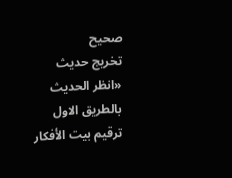صحیح
تخریج حدیث «انظر الحديث بالطريق الاول ترقیم بيت الأفكار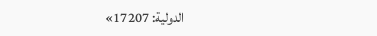الدولية: 17207»